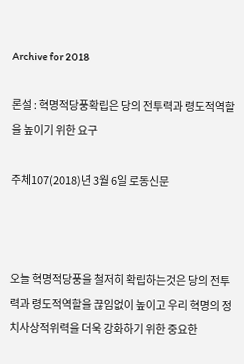Archive for 2018

론설 : 혁명적당풍확립은 당의 전투력과 령도적역할을 높이기 위한 요구

주체107(2018)년 3월 6일 로동신문



오늘 혁명적당풍을 철저히 확립하는것은 당의 전투력과 령도적역할을 끊임없이 높이고 우리 혁명의 정치사상적위력을 더욱 강화하기 위한 중요한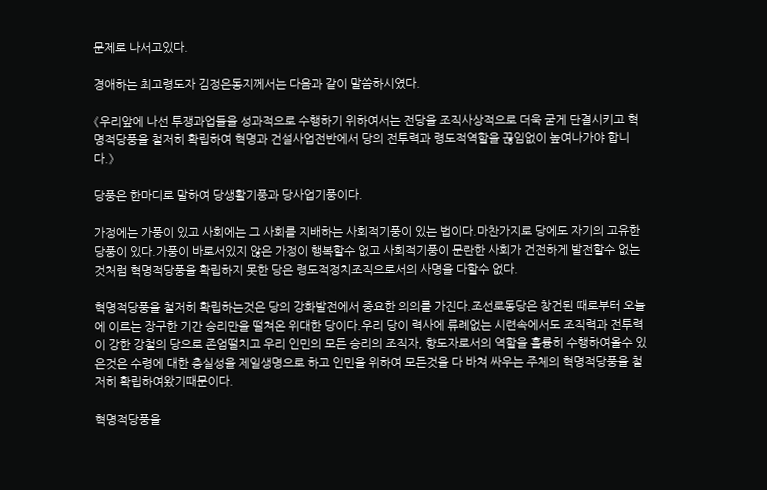문제로 나서고있다.

경애하는 최고령도자 김정은동지께서는 다음과 같이 말씀하시였다.

《우리앞에 나선 투쟁과업들을 성과적으로 수행하기 위하여서는 전당을 조직사상적으로 더욱 굳게 단결시키고 혁명적당풍을 철저히 확립하여 혁명과 건설사업전반에서 당의 전투력과 령도적역할을 끊임없이 높여나가야 합니다.》

당풍은 한마디로 말하여 당생활기풍과 당사업기풍이다.

가정에는 가풍이 있고 사회에는 그 사회를 지배하는 사회적기풍이 있는 법이다.마찬가지로 당에도 자기의 고유한 당풍이 있다.가풍이 바로서있지 않은 가정이 행복할수 없고 사회적기풍이 문란한 사회가 건전하게 발전할수 없는것처럼 혁명적당풍을 확립하지 못한 당은 령도적정치조직으로서의 사명을 다할수 없다.

혁명적당풍을 철저히 확립하는것은 당의 강화발전에서 중요한 의의를 가진다.조선로동당은 창건된 때로부터 오늘에 이르는 장구한 기간 승리만을 떨쳐온 위대한 당이다.우리 당이 력사에 류례없는 시련속에서도 조직력과 전투력이 강한 강철의 당으로 존엄떨치고 우리 인민의 모든 승리의 조직자, 향도자로서의 역할을 훌륭히 수행하여올수 있은것은 수령에 대한 충실성을 제일생명으로 하고 인민을 위하여 모든것을 다 바쳐 싸우는 주체의 혁명적당풍을 철저히 확립하여왔기때문이다.

혁명적당풍을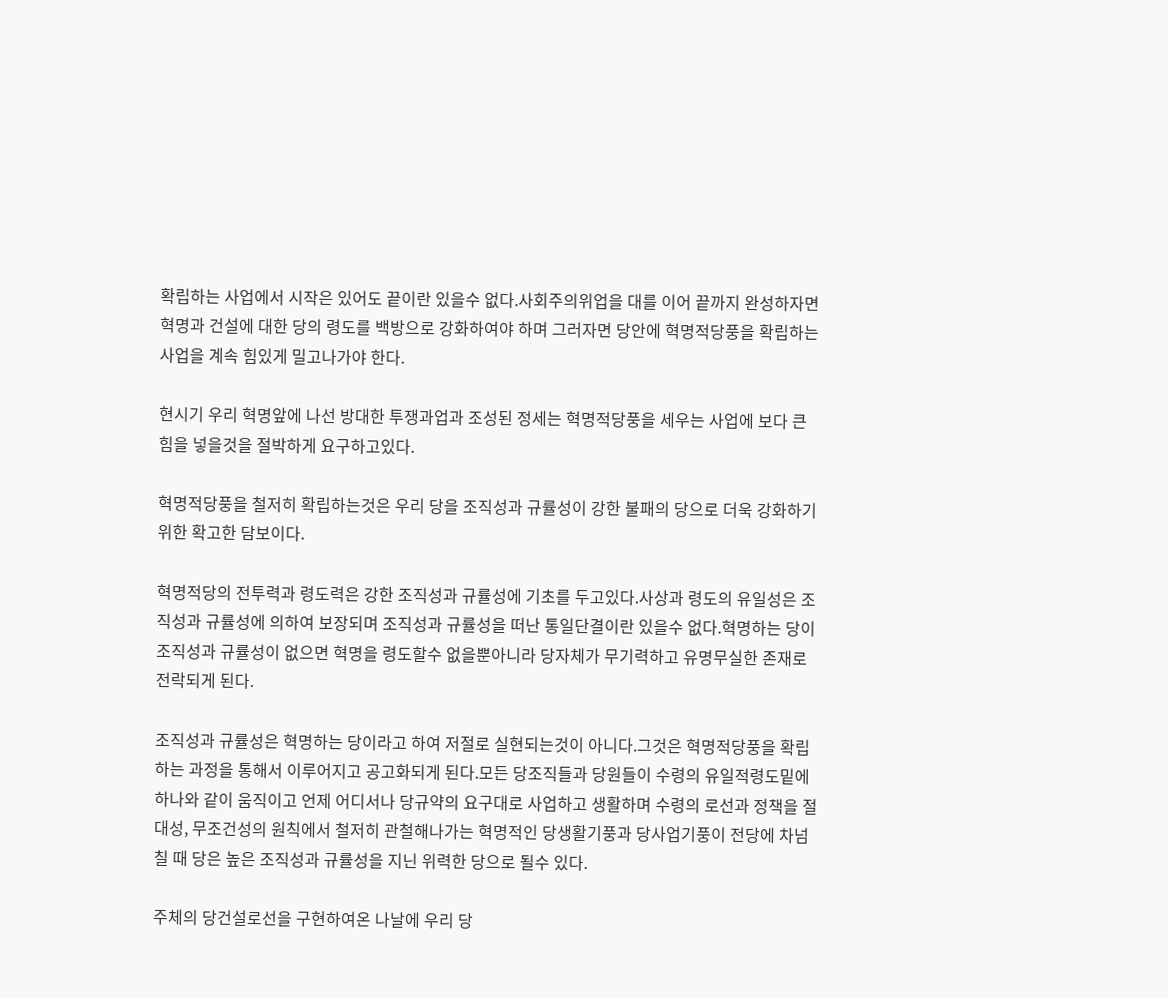확립하는 사업에서 시작은 있어도 끝이란 있을수 없다.사회주의위업을 대를 이어 끝까지 완성하자면 혁명과 건설에 대한 당의 령도를 백방으로 강화하여야 하며 그러자면 당안에 혁명적당풍을 확립하는 사업을 계속 힘있게 밀고나가야 한다.

현시기 우리 혁명앞에 나선 방대한 투쟁과업과 조성된 정세는 혁명적당풍을 세우는 사업에 보다 큰 힘을 넣을것을 절박하게 요구하고있다.

혁명적당풍을 철저히 확립하는것은 우리 당을 조직성과 규률성이 강한 불패의 당으로 더욱 강화하기 위한 확고한 담보이다.

혁명적당의 전투력과 령도력은 강한 조직성과 규률성에 기초를 두고있다.사상과 령도의 유일성은 조직성과 규률성에 의하여 보장되며 조직성과 규률성을 떠난 통일단결이란 있을수 없다.혁명하는 당이 조직성과 규률성이 없으면 혁명을 령도할수 없을뿐아니라 당자체가 무기력하고 유명무실한 존재로 전락되게 된다.

조직성과 규률성은 혁명하는 당이라고 하여 저절로 실현되는것이 아니다.그것은 혁명적당풍을 확립하는 과정을 통해서 이루어지고 공고화되게 된다.모든 당조직들과 당원들이 수령의 유일적령도밑에 하나와 같이 움직이고 언제 어디서나 당규약의 요구대로 사업하고 생활하며 수령의 로선과 정책을 절대성, 무조건성의 원칙에서 철저히 관철해나가는 혁명적인 당생활기풍과 당사업기풍이 전당에 차넘칠 때 당은 높은 조직성과 규률성을 지닌 위력한 당으로 될수 있다.

주체의 당건설로선을 구현하여온 나날에 우리 당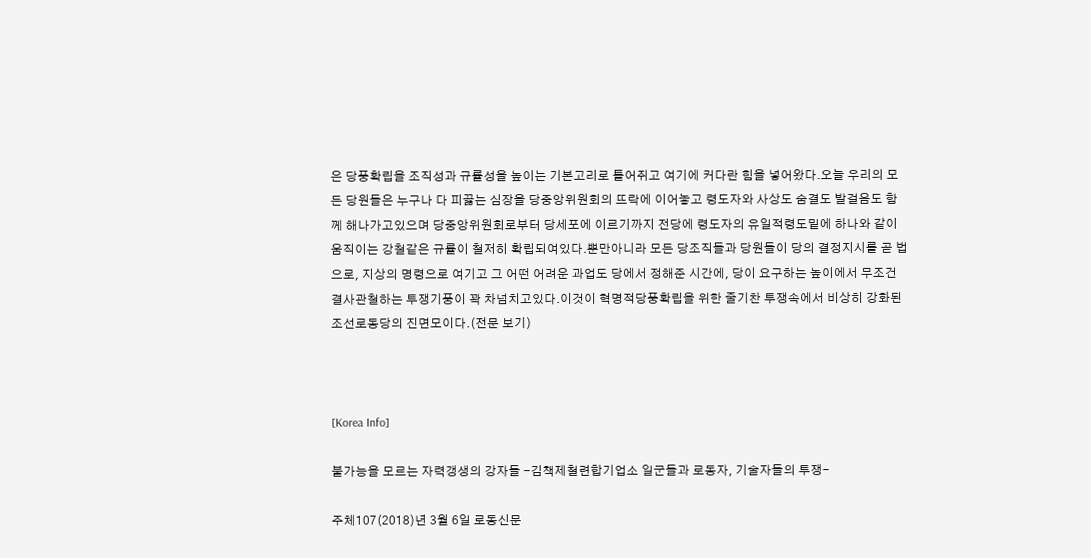은 당풍확립을 조직성과 규률성을 높이는 기본고리로 틀어쥐고 여기에 커다란 힘을 넣어왔다.오늘 우리의 모든 당원들은 누구나 다 피끓는 심장을 당중앙위원회의 뜨락에 이어놓고 령도자와 사상도 숨결도 발걸음도 함께 해나가고있으며 당중앙위원회로부터 당세포에 이르기까지 전당에 령도자의 유일적령도밑에 하나와 같이 움직이는 강철같은 규률이 철저히 확립되여있다.뿐만아니라 모든 당조직들과 당원들이 당의 결정지시를 곧 법으로, 지상의 명령으로 여기고 그 어떤 어려운 과업도 당에서 정해준 시간에, 당이 요구하는 높이에서 무조건 결사관철하는 투쟁기풍이 꽉 차넘치고있다.이것이 혁명적당풍확립을 위한 줄기찬 투쟁속에서 비상히 강화된 조선로동당의 진면모이다.(전문 보기)



[Korea Info]

불가능을 모르는 자력갱생의 강자들 -김책제철련합기업소 일군들과 로동자, 기술자들의 투쟁-

주체107(2018)년 3월 6일 로동신문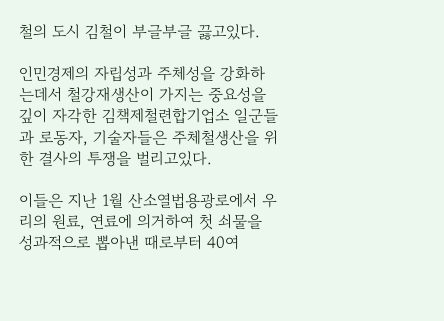철의 도시 김철이 부글부글 끓고있다.

인민경제의 자립성과 주체성을 강화하는데서 철강재생산이 가지는 중요성을 깊이 자각한 김책제철련합기업소 일군들과 로동자, 기술자들은 주체철생산을 위한 결사의 투쟁을 벌리고있다.

이들은 지난 1월 산소열법용광로에서 우리의 원료, 연료에 의거하여 첫 쇠물을 성과적으로 뽑아낸 때로부터 40여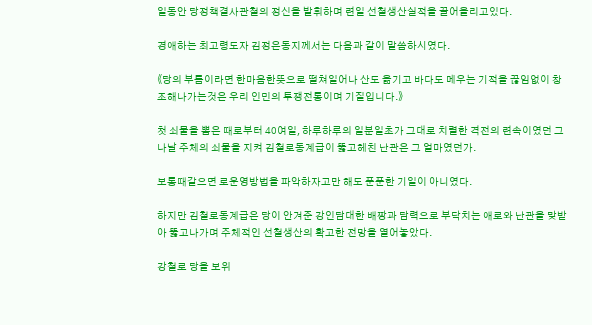일동안 당정책결사관철의 정신을 발휘하며 련일 선철생산실적을 끌어올리고있다.

경애하는 최고령도자 김정은동지께서는 다음과 같이 말씀하시였다.

《당의 부름이라면 한마음한뜻으로 떨쳐일어나 산도 옮기고 바다도 메우는 기적을 끊임없이 창조해나가는것은 우리 인민의 투쟁전통이며 기질입니다.》

첫 쇠물을 뽑은 때로부터 40여일, 하루하루의 일분일초가 그대로 치렬한 격전의 련속이였던 그 나날 주체의 쇠물을 지켜 김철로동계급이 뚫고헤친 난관은 그 얼마였던가.

보통때같으면 로운영방법을 파악하자고만 해도 푼푼한 기일이 아니였다.

하지만 김철로동계급은 당이 안겨준 강인담대한 배짱과 담력으로 부닥치는 애로와 난관을 맞받아 뚫고나가며 주체적인 선철생산의 확고한 전망을 열어놓았다.

강철로 당을 보위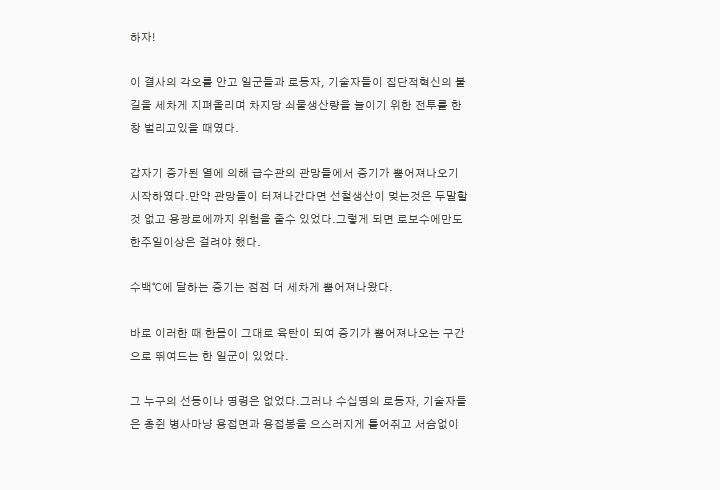하자!

이 결사의 각오를 안고 일군들과 로동자, 기술자들이 집단적혁신의 불길을 세차게 지펴올리며 차지당 쇠물생산량을 늘이기 위한 전투를 한창 벌리고있을 때였다.

갑자기 증가된 열에 의해 급수관의 관망들에서 증기가 뿜어져나오기 시작하였다.만약 관망들이 터져나간다면 선철생산이 멎는것은 두말할것 없고 용광로에까지 위험을 줄수 있었다.그렇게 되면 로보수에만도 한주일이상은 걸려야 했다.

수백℃에 달하는 증기는 점점 더 세차게 뿜어져나왔다.

바로 이러한 때 한몸이 그대로 육탄이 되여 증기가 뿜어져나오는 구간으로 뛰여드는 한 일군이 있었다.

그 누구의 선동이나 명령은 없었다.그러나 수십명의 로동자, 기술자들은 총쥔 병사마냥 용접면과 용접봉을 으스러지게 틀어쥐고 서슴없이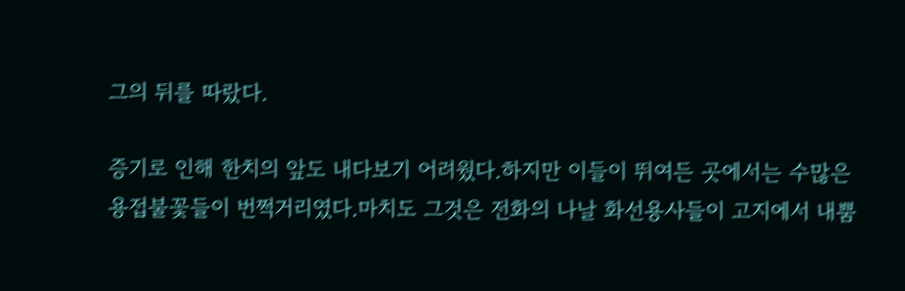그의 뒤를 따랐다.

증기로 인해 한치의 앞도 내다보기 어려웠다.하지만 이들이 뛰여든 곳에서는 수많은 용접불꽃들이 번쩍거리였다.마치도 그것은 전화의 나날 화선용사들이 고지에서 내뿜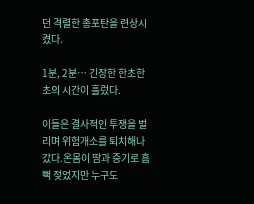던 격렬한 총포탄을 련상시켰다.

1분, 2분… 긴장한 한초한초의 시간이 흘렀다.

이들은 결사적인 투쟁을 벌리며 위험개소를 퇴치해나갔다.온몸이 땀과 증기로 흠뻑 젖었지만 누구도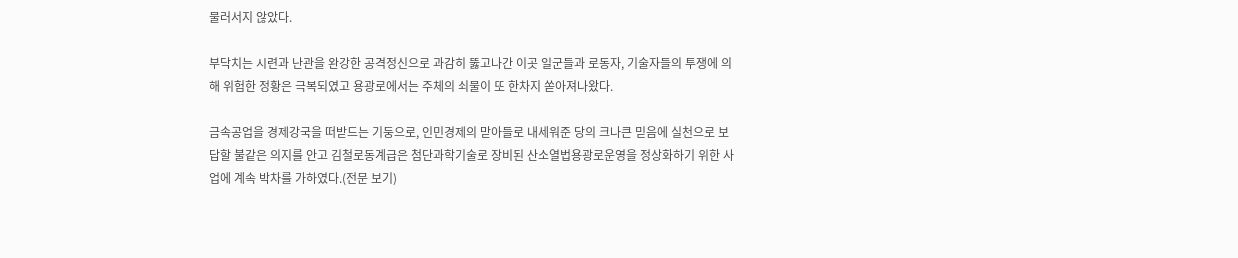물러서지 않았다.

부닥치는 시련과 난관을 완강한 공격정신으로 과감히 뚫고나간 이곳 일군들과 로동자, 기술자들의 투쟁에 의해 위험한 정황은 극복되였고 용광로에서는 주체의 쇠물이 또 한차지 쏟아져나왔다.

금속공업을 경제강국을 떠받드는 기둥으로, 인민경제의 맏아들로 내세워준 당의 크나큰 믿음에 실천으로 보답할 불같은 의지를 안고 김철로동계급은 첨단과학기술로 장비된 산소열법용광로운영을 정상화하기 위한 사업에 계속 박차를 가하였다.(전문 보기)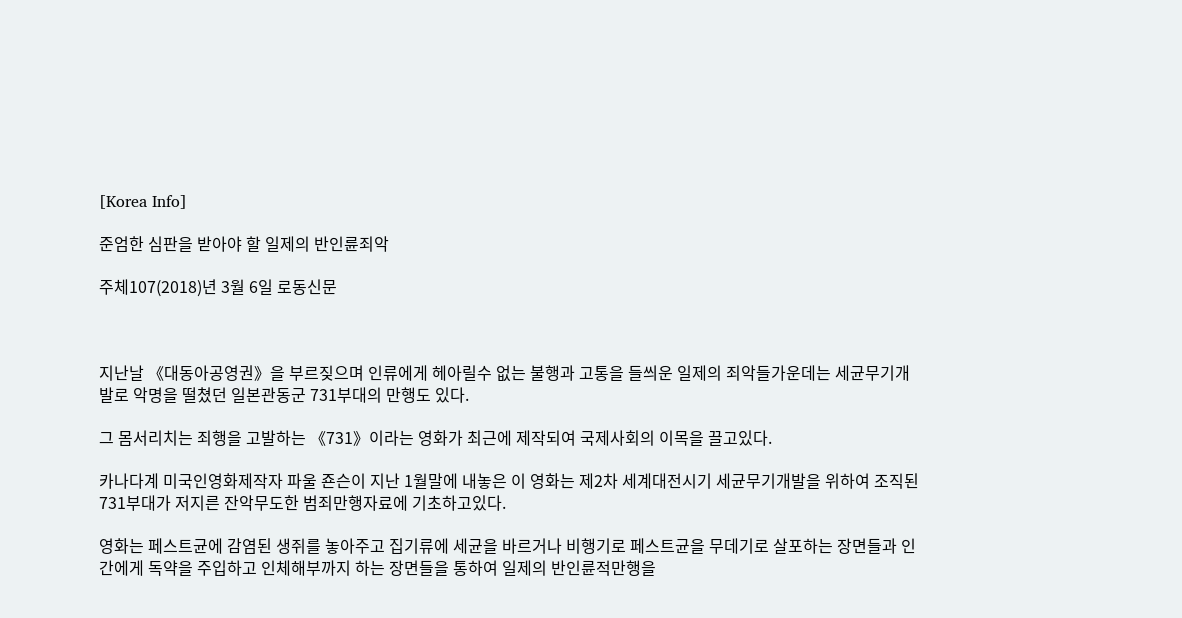[Korea Info]

준엄한 심판을 받아야 할 일제의 반인륜죄악

주체107(2018)년 3월 6일 로동신문



지난날 《대동아공영권》을 부르짖으며 인류에게 헤아릴수 없는 불행과 고통을 들씌운 일제의 죄악들가운데는 세균무기개발로 악명을 떨쳤던 일본관동군 731부대의 만행도 있다.

그 몸서리치는 죄행을 고발하는 《731》이라는 영화가 최근에 제작되여 국제사회의 이목을 끌고있다.

카나다계 미국인영화제작자 파울 죤슨이 지난 1월말에 내놓은 이 영화는 제2차 세계대전시기 세균무기개발을 위하여 조직된 731부대가 저지른 잔악무도한 범죄만행자료에 기초하고있다.

영화는 페스트균에 감염된 생쥐를 놓아주고 집기류에 세균을 바르거나 비행기로 페스트균을 무데기로 살포하는 장면들과 인간에게 독약을 주입하고 인체해부까지 하는 장면들을 통하여 일제의 반인륜적만행을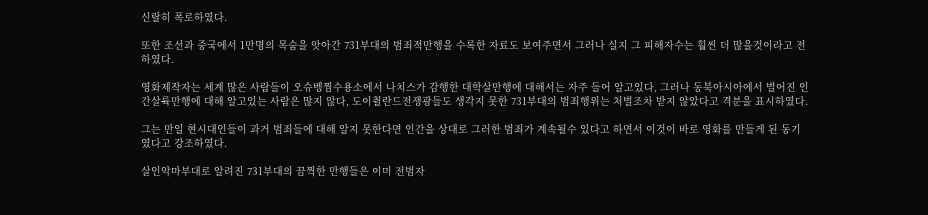신랄히 폭로하였다.

또한 조선과 중국에서 1만명의 목숨을 앗아간 731부대의 범죄적만행을 수록한 자료도 보여주면서 그러나 실지 그 피해자수는 훨씬 더 많을것이라고 전하였다.

영화제작자는 세계 많은 사람들이 오슈벵찜수용소에서 나치스가 감행한 대학살만행에 대해서는 자주 들어 알고있다, 그러나 동북아시아에서 벌어진 인간살륙만행에 대해 알고있는 사람은 많지 않다, 도이췰란드전쟁광들도 생각지 못한 731부대의 범죄행위는 처벌조차 받지 않았다고 격분을 표시하였다.

그는 만일 현시대인들이 과거 범죄들에 대해 알지 못한다면 인간을 상대로 그러한 범죄가 계속될수 있다고 하면서 이것이 바로 영화를 만들게 된 동기였다고 강조하였다.

살인악마부대로 알려진 731부대의 끔찍한 만행들은 이미 전범자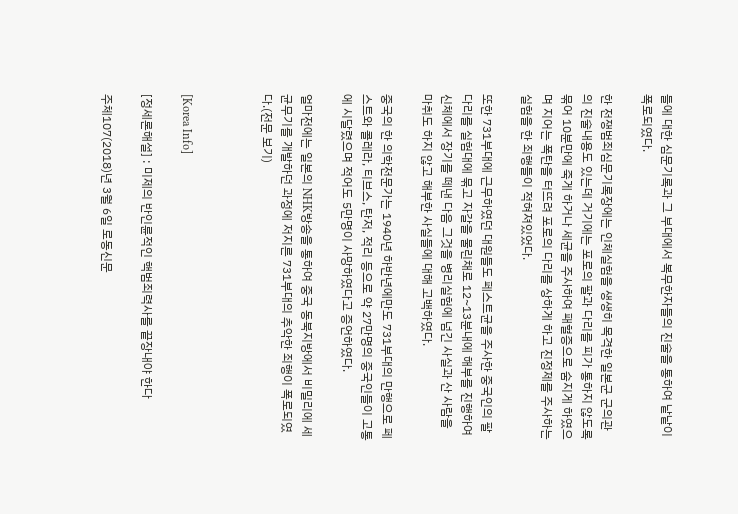들에 대한 심문기록과 그 부대에서 복무한자들의 진술을 통하여 낱낱이 폭로되였다.

한 전쟁범죄심문기록장에는 인체실험을 생생히 목격한 일본군 군의관의 진술내용도 있는데 거기에는 포로의 팔과 다리를 피가 통하지 않도록 묶어 10분만에 죽게 하거나 세균을 주사하여 패혈증으로 숨지게 하였으며 지어는 폭탄을 터뜨려 포로의 다리를 상하게 하고 진정제를 주사하는 실험을 한 죄행들이 적혀져있었다.

또한 731부대에 근무하였던 대원들도 페스트균을 주사한 중국인의 팔다리를 실험대에 묶고 자갈을 물린채로 12~13분내에 해부를 진행하여 신체에서 장기를 떼낸 다음 그것을 병리실험에 넘긴 사실과 산 사람을 마취도 하지 않고 해부한 사실들에 대해 고백하였다.

중국의 한 의학전문가는 1940년 하반년에만도 731부대의 만행으로 페스트와 콜레라, 티브스, 탄저, 적리 등으로 약 27만명의 중국인들이 고통에 시달렸으며 적어도 5만명이 사망하였다고 증언하였다.

얼마전에는 일본의 NHK방송을 통하여 중국 동북지방에서 비밀리에 세균무기를 개발하던 과정에 저지른 731부대의 추악한 죄행이 폭로되였다.(전문 보기)



[Korea Info]

[정세론해설] : 미제의 반인륜적인 핵범죄력사를 끝장내야 한다

주체107(2018)년 3월 6일 로동신문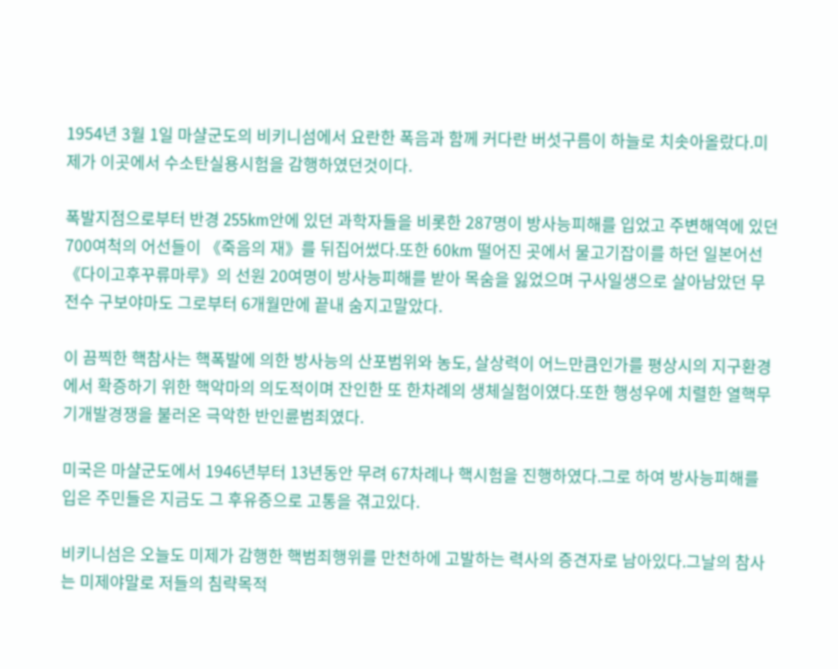1954년 3월 1일 마샬군도의 비키니섬에서 요란한 폭음과 함께 커다란 버섯구름이 하늘로 치솟아올랐다.미제가 이곳에서 수소탄실용시험을 감행하였던것이다.

폭발지점으로부터 반경 255km안에 있던 과학자들을 비롯한 287명이 방사능피해를 입었고 주변해역에 있던 700여척의 어선들이 《죽음의 재》를 뒤집어썼다.또한 60km 떨어진 곳에서 물고기잡이를 하던 일본어선 《다이고후꾸류마루》의 선원 20여명이 방사능피해를 받아 목숨을 잃었으며 구사일생으로 살아남았던 무전수 구보야마도 그로부터 6개월만에 끝내 숨지고말았다.

이 끔찍한 핵참사는 핵폭발에 의한 방사능의 산포범위와 농도, 살상력이 어느만큼인가를 평상시의 지구환경에서 확증하기 위한 핵악마의 의도적이며 잔인한 또 한차례의 생체실험이였다.또한 행성우에 치렬한 열핵무기개발경쟁을 불러온 극악한 반인륜범죄였다.

미국은 마샬군도에서 1946년부터 13년동안 무려 67차례나 핵시험을 진행하였다.그로 하여 방사능피해를 입은 주민들은 지금도 그 후유증으로 고통을 겪고있다.

비키니섬은 오늘도 미제가 감행한 핵범죄행위를 만천하에 고발하는 력사의 증견자로 남아있다.그날의 참사는 미제야말로 저들의 침략목적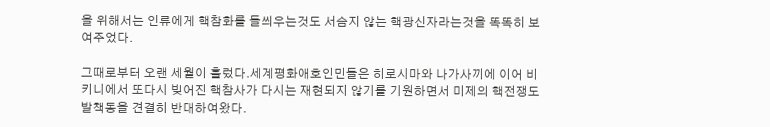을 위해서는 인류에게 핵참화를 들씌우는것도 서슴지 않는 핵광신자라는것을 똑똑히 보여주었다.

그때로부터 오랜 세월이 흘렀다.세계평화애호인민들은 히로시마와 나가사끼에 이어 비키니에서 또다시 빚어진 핵참사가 다시는 재현되지 않기를 기원하면서 미제의 핵전쟁도발책동을 견결히 반대하여왔다.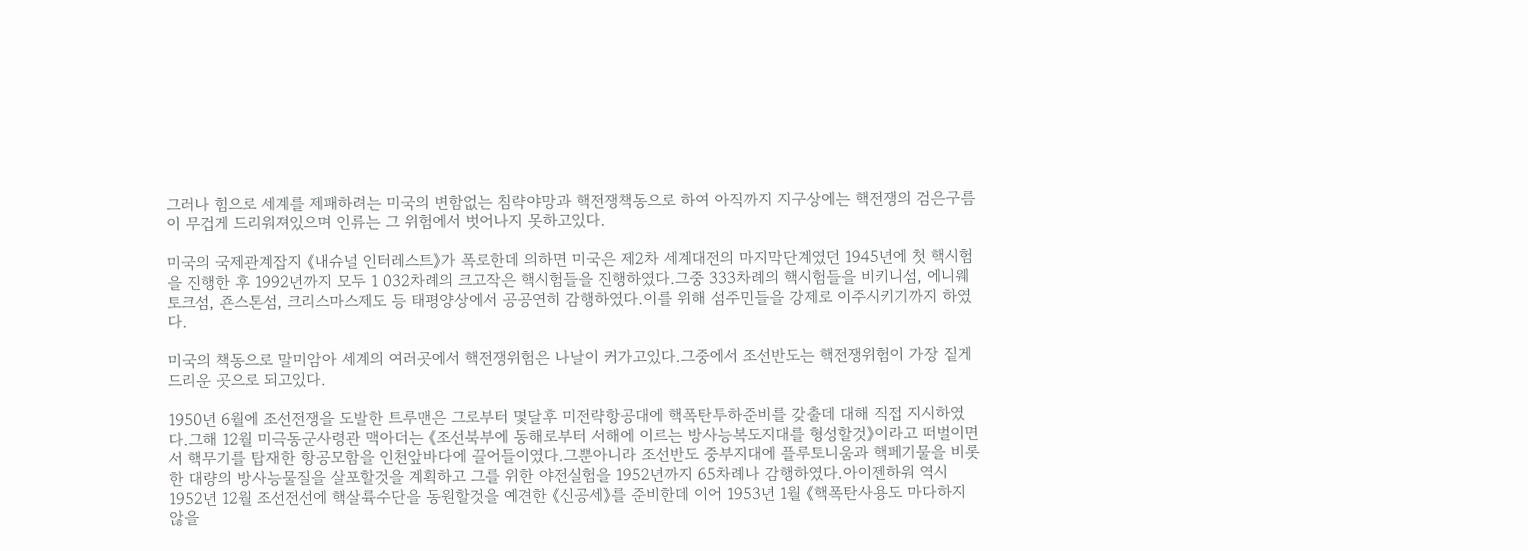그러나 힘으로 세계를 제패하려는 미국의 변함없는 침략야망과 핵전쟁책동으로 하여 아직까지 지구상에는 핵전쟁의 검은구름이 무겁게 드리워져있으며 인류는 그 위험에서 벗어나지 못하고있다.

미국의 국제관계잡지 《내슈널 인터레스트》가 폭로한데 의하면 미국은 제2차 세계대전의 마지막단계였던 1945년에 첫 핵시험을 진행한 후 1992년까지 모두 1 032차례의 크고작은 핵시험들을 진행하였다.그중 333차례의 핵시험들을 비키니섬, 에니웨토크섬, 죤스톤섬, 크리스마스제도 등 태평양상에서 공공연히 감행하였다.이를 위해 섬주민들을 강제로 이주시키기까지 하였다.

미국의 책동으로 말미암아 세계의 여러곳에서 핵전쟁위험은 나날이 커가고있다.그중에서 조선반도는 핵전쟁위험이 가장 짙게 드리운 곳으로 되고있다.

1950년 6월에 조선전쟁을 도발한 트루맨은 그로부터 몇달후 미전략항공대에 핵폭탄투하준비를 갖출데 대해 직접 지시하였다.그해 12월 미극동군사령관 맥아더는 《조선북부에 동해로부터 서해에 이르는 방사능복도지대를 형성할것》이라고 떠벌이면서 핵무기를 탑재한 항공모함을 인천앞바다에 끌어들이였다.그뿐아니라 조선반도 중부지대에 플루토니움과 핵페기물을 비롯한 대량의 방사능물질을 살포할것을 계획하고 그를 위한 야전실험을 1952년까지 65차례나 감행하였다.아이젠하워 역시 1952년 12월 조선전선에 핵살륙수단을 동원할것을 예견한 《신공세》를 준비한데 이어 1953년 1월 《핵폭탄사용도 마다하지 않을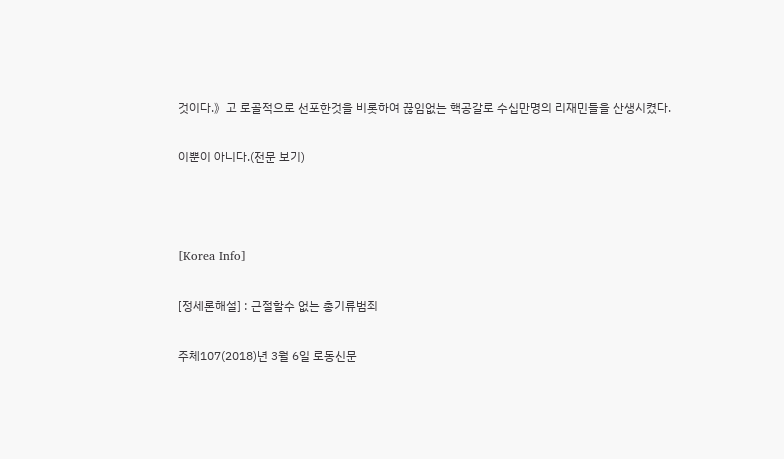것이다.》고 로골적으로 선포한것을 비롯하여 끊임없는 핵공갈로 수십만명의 리재민들을 산생시켰다.

이뿐이 아니다.(전문 보기)



[Korea Info]

[정세론해설] : 근절할수 없는 총기류범죄

주체107(2018)년 3월 6일 로동신문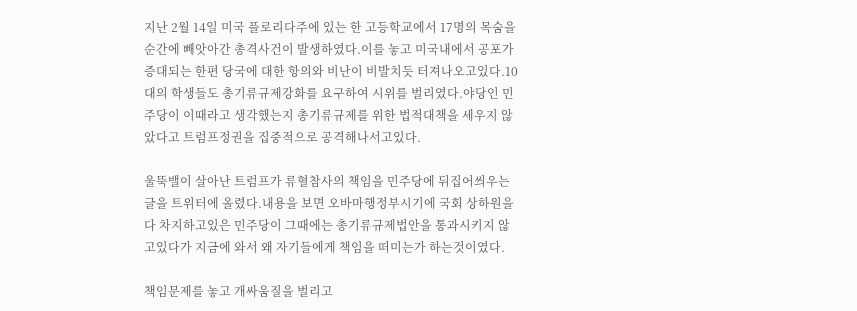지난 2월 14일 미국 플로리다주에 있는 한 고등학교에서 17명의 목숨을 순간에 빼앗아간 총격사건이 발생하였다.이를 놓고 미국내에서 공포가 증대되는 한편 당국에 대한 항의와 비난이 비발치듯 터져나오고있다.10대의 학생들도 총기류규제강화를 요구하여 시위를 벌리였다.야당인 민주당이 이때라고 생각했는지 총기류규제를 위한 법적대책을 세우지 않았다고 트럼프정권을 집중적으로 공격해나서고있다.

울뚝밸이 살아난 트럼프가 류혈참사의 책임을 민주당에 뒤집어씌우는 글을 트위터에 올렸다.내용을 보면 오바마행정부시기에 국회 상하원을 다 차지하고있은 민주당이 그때에는 총기류규제법안을 통과시키지 않고있다가 지금에 와서 왜 자기들에게 책임을 떠미는가 하는것이였다.

책임문제를 놓고 개싸움질을 벌리고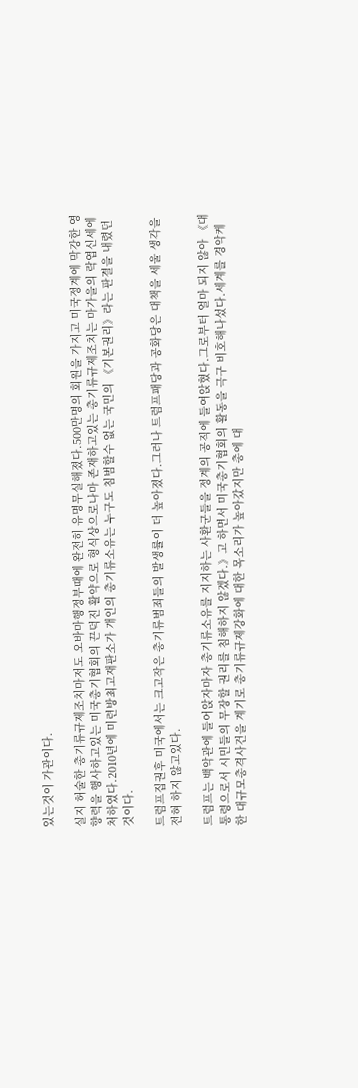있는것이 가관이다.

실지 허술한 총기류규제조치마저도 오바마행정부때에 완전히 유명무실해졌다.500만명의 회원을 가지고 미국정계에 막강한 영향력을 행사하고있는 미국총기협회의 끈덕진 활약으로 형식상으로나마 존재하고있는 총기류규제조치는 마가을의 락엽신세에 처하였다.2010년에 미련방최고재판소가 개인의 총기류소유는 누구도 침범할수 없는 국민의 《기본권리》라는 판결을 내렸던것이다.

트럼프집권후 미국에서는 크고작은 총기류범죄들의 발생률이 더 높아졌다.그러나 트럼프패당과 공화당은 대책을 세울 생각을 전혀 하지 않고있다.

트럼프는 백악관에 들어앉자마자 총기류소유를 지지하는 사환군들을 정계의 공직에 들여앉혔다.그로부터 얼마 되지 않아 《대통령으로서 시민들의 무장할 권리를 침해하지 않겠다.》고 하면서 미국총기협회의 활동을 극구 비호해나섰다.세계를 경악케 한 대규모총격사건을 계기로 총기류규제강화에 대한 목소리가 높아갔지만 총에 대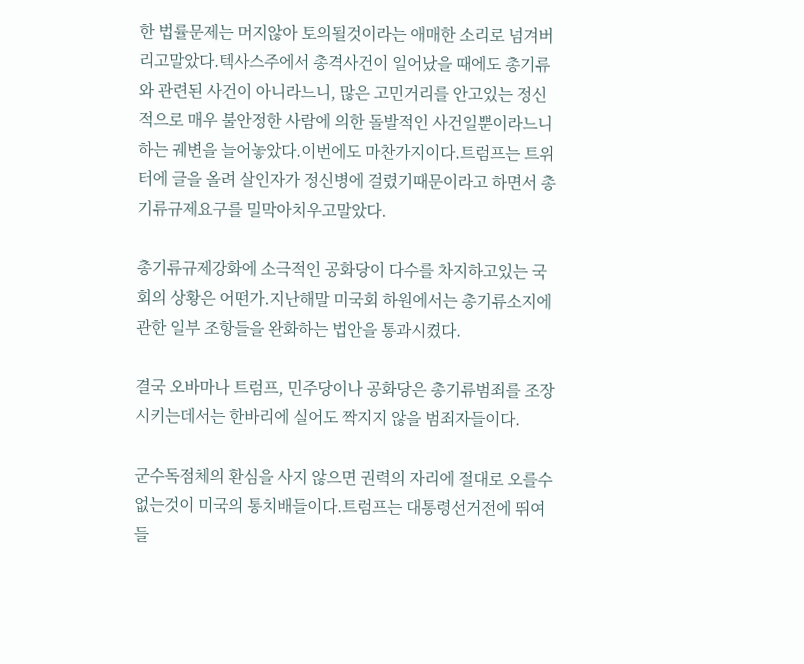한 법률문제는 머지않아 토의될것이라는 애매한 소리로 넘겨버리고말았다.텍사스주에서 총격사건이 일어났을 때에도 총기류와 관련된 사건이 아니라느니, 많은 고민거리를 안고있는 정신적으로 매우 불안정한 사람에 의한 돌발적인 사건일뿐이라느니 하는 궤변을 늘어놓았다.이번에도 마찬가지이다.트럼프는 트위터에 글을 올려 살인자가 정신병에 걸렸기때문이라고 하면서 총기류규제요구를 밀막아치우고말았다.

총기류규제강화에 소극적인 공화당이 다수를 차지하고있는 국회의 상황은 어떤가.지난해말 미국회 하원에서는 총기류소지에 관한 일부 조항들을 완화하는 법안을 통과시켰다.

결국 오바마나 트럼프, 민주당이나 공화당은 총기류범죄를 조장시키는데서는 한바리에 실어도 짝지지 않을 범죄자들이다.

군수독점체의 환심을 사지 않으면 권력의 자리에 절대로 오를수 없는것이 미국의 통치배들이다.트럼프는 대통령선거전에 뛰여들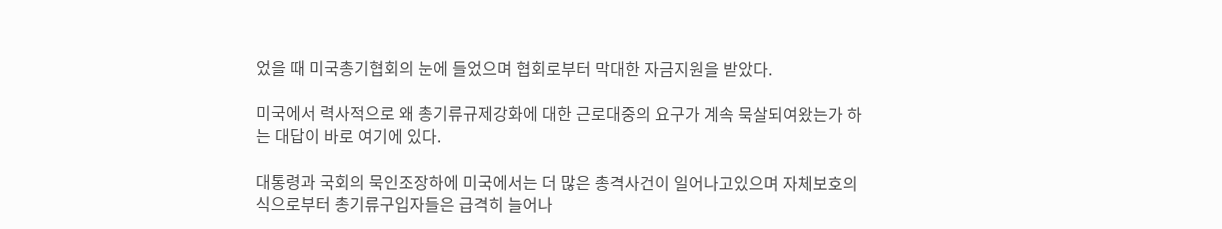었을 때 미국총기협회의 눈에 들었으며 협회로부터 막대한 자금지원을 받았다.

미국에서 력사적으로 왜 총기류규제강화에 대한 근로대중의 요구가 계속 묵살되여왔는가 하는 대답이 바로 여기에 있다.

대통령과 국회의 묵인조장하에 미국에서는 더 많은 총격사건이 일어나고있으며 자체보호의식으로부터 총기류구입자들은 급격히 늘어나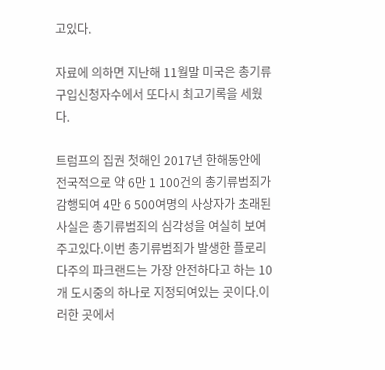고있다.

자료에 의하면 지난해 11월말 미국은 총기류구입신청자수에서 또다시 최고기록을 세웠다.

트럼프의 집권 첫해인 2017년 한해동안에 전국적으로 약 6만 1 100건의 총기류범죄가 감행되여 4만 6 500여명의 사상자가 초래된 사실은 총기류범죄의 심각성을 여실히 보여주고있다.이번 총기류범죄가 발생한 플로리다주의 파크랜드는 가장 안전하다고 하는 10개 도시중의 하나로 지정되여있는 곳이다.이러한 곳에서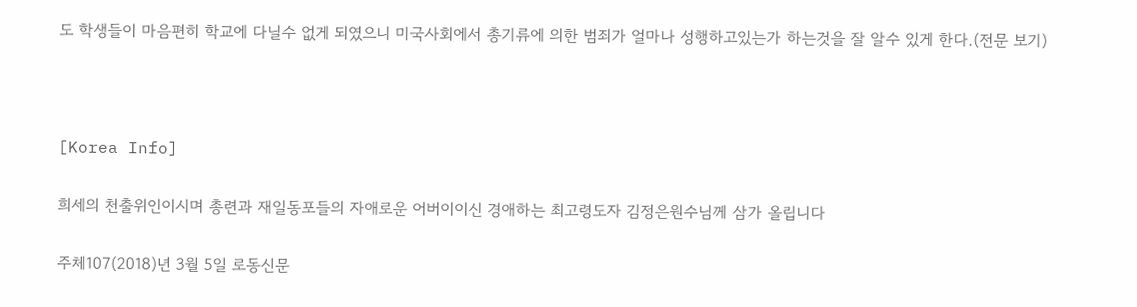도 학생들이 마음편히 학교에 다닐수 없게 되였으니 미국사회에서 총기류에 의한 범죄가 얼마나 성행하고있는가 하는것을 잘 알수 있게 한다.(전문 보기)



[Korea Info]

희세의 천출위인이시며 총련과 재일동포들의 자애로운 어버이이신 경애하는 최고령도자 김정은원수님께 삼가 올립니다

주체107(2018)년 3월 5일 로동신문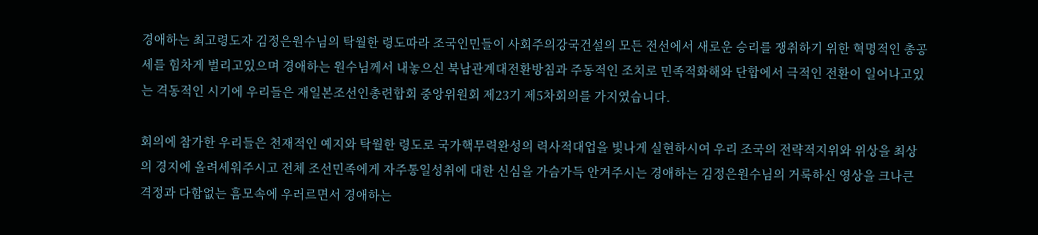경애하는 최고령도자 김정은원수님의 탁월한 령도따라 조국인민들이 사회주의강국건설의 모든 전선에서 새로운 승리를 쟁취하기 위한 혁명적인 총공세를 힘차게 벌리고있으며 경애하는 원수님께서 내놓으신 북남관계대전환방침과 주동적인 조치로 민족적화해와 단합에서 극적인 전환이 일어나고있는 격동적인 시기에 우리들은 재일본조선인총련합회 중앙위원회 제23기 제5차회의를 가지였습니다.

회의에 참가한 우리들은 천재적인 예지와 탁월한 령도로 국가핵무력완성의 력사적대업을 빛나게 실현하시여 우리 조국의 전략적지위와 위상을 최상의 경지에 올려세워주시고 전체 조선민족에게 자주통일성취에 대한 신심을 가슴가득 안겨주시는 경애하는 김정은원수님의 거룩하신 영상을 크나큰 격정과 다함없는 흠모속에 우러르면서 경애하는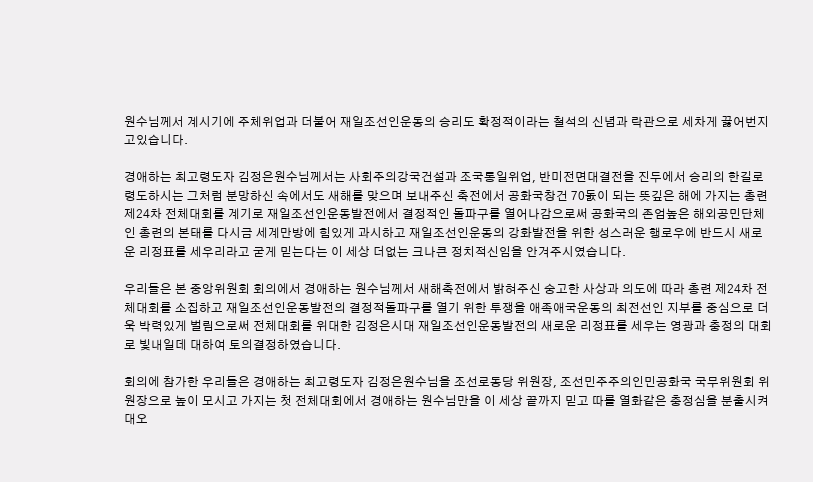원수님께서 계시기에 주체위업과 더불어 재일조선인운동의 승리도 확정적이라는 철석의 신념과 락관으로 세차게 끓어번지고있습니다.

경애하는 최고령도자 김정은원수님께서는 사회주의강국건설과 조국통일위업, 반미전면대결전을 진두에서 승리의 한길로 령도하시는 그처럼 분망하신 속에서도 새해를 맞으며 보내주신 축전에서 공화국창건 70돐이 되는 뜻깊은 해에 가지는 총련 제24차 전체대회를 계기로 재일조선인운동발전에서 결정적인 돌파구를 열어나감으로써 공화국의 존엄높은 해외공민단체인 총련의 본태를 다시금 세계만방에 힘있게 과시하고 재일조선인운동의 강화발전을 위한 성스러운 행로우에 반드시 새로운 리정표를 세우리라고 굳게 믿는다는 이 세상 더없는 크나큰 정치적신임을 안겨주시였습니다.

우리들은 본 중앙위원회 회의에서 경애하는 원수님께서 새해축전에서 밝혀주신 숭고한 사상과 의도에 따라 총련 제24차 전체대회를 소집하고 재일조선인운동발전의 결정적돌파구를 열기 위한 투쟁을 애족애국운동의 최전선인 지부를 중심으로 더욱 박력있게 벌림으로써 전체대회를 위대한 김정은시대 재일조선인운동발전의 새로운 리정표를 세우는 영광과 충정의 대회로 빛내일데 대하여 토의결정하였습니다.

회의에 참가한 우리들은 경애하는 최고령도자 김정은원수님을 조선로동당 위원장, 조선민주주의인민공화국 국무위원회 위원장으로 높이 모시고 가지는 첫 전체대회에서 경애하는 원수님만을 이 세상 끝까지 믿고 따를 열화같은 충정심을 분출시켜 대오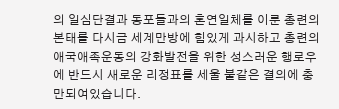의 일심단결과 동포들과의 혼연일체를 이룬 총련의 본태를 다시금 세계만방에 힘있게 과시하고 총련의 애국애족운동의 강화발전을 위한 성스러운 행로우에 반드시 새로운 리정표를 세울 불같은 결의에 충만되여있습니다.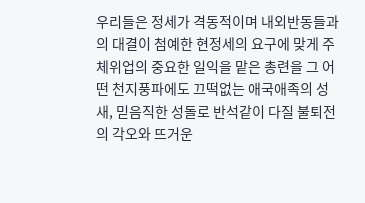우리들은 정세가 격동적이며 내외반동들과의 대결이 첨예한 현정세의 요구에 맞게 주체위업의 중요한 일익을 맡은 총련을 그 어떤 천지풍파에도 끄떡없는 애국애족의 성새, 믿음직한 성돌로 반석같이 다질 불퇴전의 각오와 뜨거운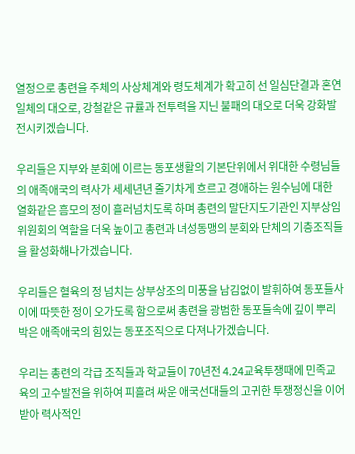열정으로 총련을 주체의 사상체계와 령도체계가 확고히 선 일심단결과 혼연일체의 대오로, 강철같은 규률과 전투력을 지닌 불패의 대오로 더욱 강화발전시키겠습니다.

우리들은 지부와 분회에 이르는 동포생활의 기본단위에서 위대한 수령님들의 애족애국의 력사가 세세년년 줄기차게 흐르고 경애하는 원수님에 대한 열화같은 흠모의 정이 흘러넘치도록 하며 총련의 말단지도기관인 지부상임위원회의 역할을 더욱 높이고 총련과 녀성동맹의 분회와 단체의 기층조직들을 활성화해나가겠습니다.

우리들은 혈육의 정 넘치는 상부상조의 미풍을 남김없이 발휘하여 동포들사이에 따뜻한 정이 오가도록 함으로써 총련을 광범한 동포들속에 깊이 뿌리박은 애족애국의 힘있는 동포조직으로 다져나가겠습니다.

우리는 총련의 각급 조직들과 학교들이 70년전 4.24교육투쟁때에 민족교육의 고수발전을 위하여 피흘려 싸운 애국선대들의 고귀한 투쟁정신을 이어받아 력사적인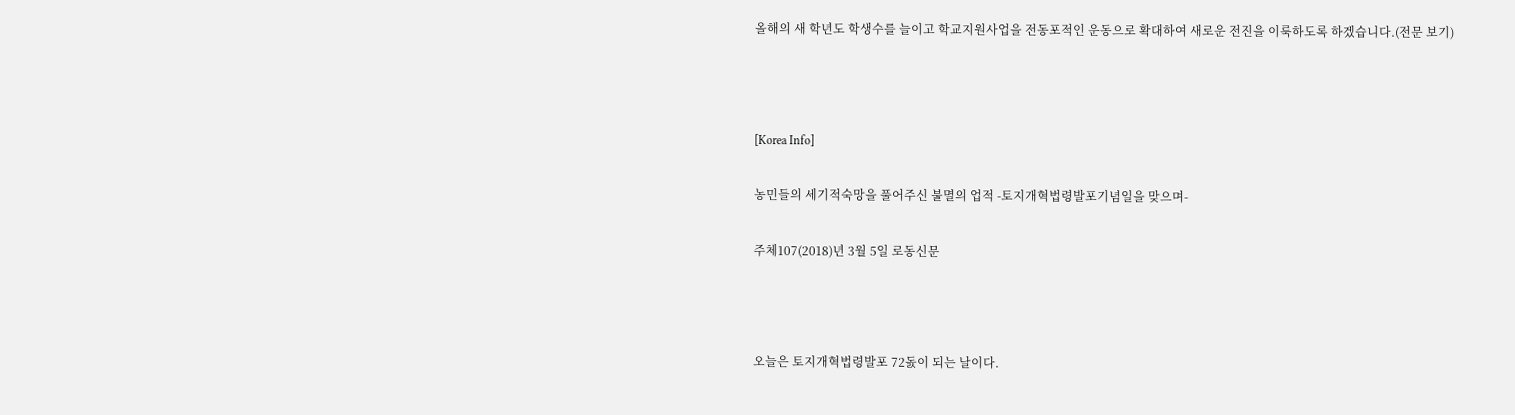올해의 새 학년도 학생수를 늘이고 학교지원사업을 전동포적인 운동으로 확대하여 새로운 전진을 이룩하도록 하겠습니다.(전문 보기)



[Korea Info]

농민들의 세기적숙망을 풀어주신 불멸의 업적 -토지개혁법령발포기념일을 맞으며-

주체107(2018)년 3월 5일 로동신문



오늘은 토지개혁법령발포 72돐이 되는 날이다.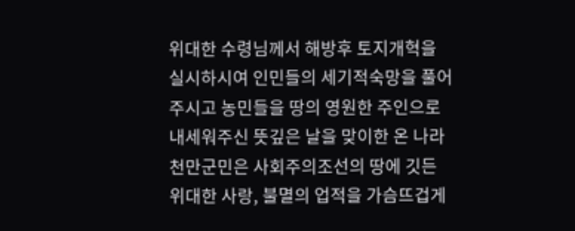위대한 수령님께서 해방후 토지개혁을 실시하시여 인민들의 세기적숙망을 풀어주시고 농민들을 땅의 영원한 주인으로 내세워주신 뜻깊은 날을 맞이한 온 나라 천만군민은 사회주의조선의 땅에 깃든 위대한 사랑, 불멸의 업적을 가슴뜨겁게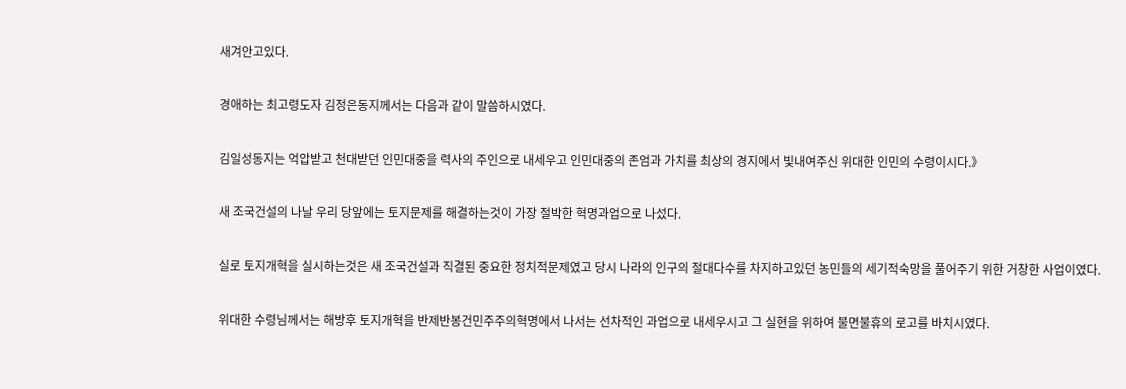새겨안고있다.

경애하는 최고령도자 김정은동지께서는 다음과 같이 말씀하시였다.

김일성동지는 억압받고 천대받던 인민대중을 력사의 주인으로 내세우고 인민대중의 존엄과 가치를 최상의 경지에서 빛내여주신 위대한 인민의 수령이시다.》

새 조국건설의 나날 우리 당앞에는 토지문제를 해결하는것이 가장 절박한 혁명과업으로 나섰다.

실로 토지개혁을 실시하는것은 새 조국건설과 직결된 중요한 정치적문제였고 당시 나라의 인구의 절대다수를 차지하고있던 농민들의 세기적숙망을 풀어주기 위한 거창한 사업이였다.

위대한 수령님께서는 해방후 토지개혁을 반제반봉건민주주의혁명에서 나서는 선차적인 과업으로 내세우시고 그 실현을 위하여 불면불휴의 로고를 바치시였다.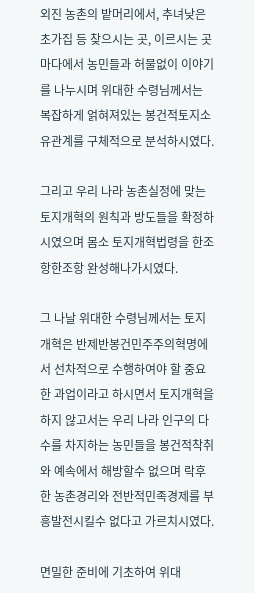외진 농촌의 밭머리에서, 추녀낮은 초가집 등 찾으시는 곳, 이르시는 곳마다에서 농민들과 허물없이 이야기를 나누시며 위대한 수령님께서는 복잡하게 얽혀져있는 봉건적토지소유관계를 구체적으로 분석하시였다.

그리고 우리 나라 농촌실정에 맞는 토지개혁의 원칙과 방도들을 확정하시였으며 몸소 토지개혁법령을 한조항한조항 완성해나가시였다.

그 나날 위대한 수령님께서는 토지개혁은 반제반봉건민주주의혁명에서 선차적으로 수행하여야 할 중요한 과업이라고 하시면서 토지개혁을 하지 않고서는 우리 나라 인구의 다수를 차지하는 농민들을 봉건적착취와 예속에서 해방할수 없으며 락후한 농촌경리와 전반적민족경제를 부흥발전시킬수 없다고 가르치시였다.

면밀한 준비에 기초하여 위대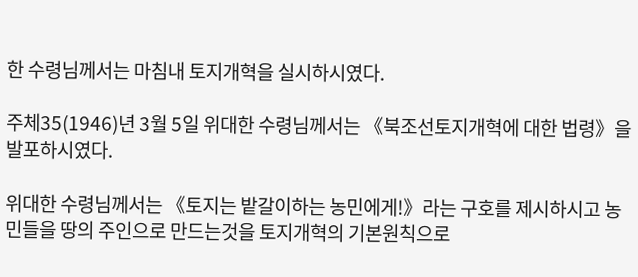한 수령님께서는 마침내 토지개혁을 실시하시였다.

주체35(1946)년 3월 5일 위대한 수령님께서는 《북조선토지개혁에 대한 법령》을 발포하시였다.

위대한 수령님께서는 《토지는 밭갈이하는 농민에게!》라는 구호를 제시하시고 농민들을 땅의 주인으로 만드는것을 토지개혁의 기본원칙으로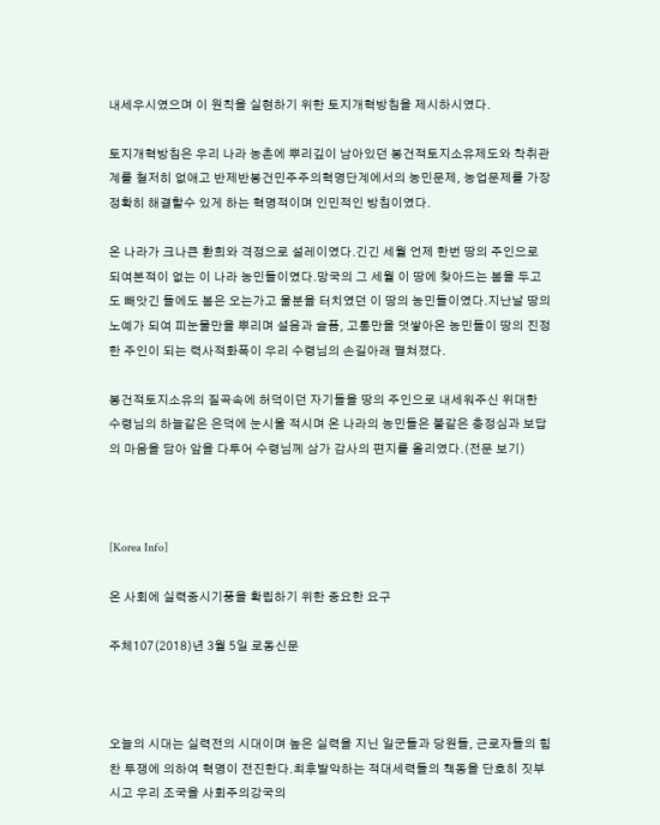내세우시였으며 이 원칙을 실현하기 위한 토지개혁방침을 제시하시였다.

토지개혁방침은 우리 나라 농촌에 뿌리깊이 남아있던 봉건적토지소유제도와 착취관계를 철저히 없애고 반제반봉건민주주의혁명단계에서의 농민문제, 농업문제를 가장 정확히 해결할수 있게 하는 혁명적이며 인민적인 방침이였다.

온 나라가 크나큰 환희와 격정으로 설레이였다.긴긴 세월 언제 한번 땅의 주인으로 되여본적이 없는 이 나라 농민들이였다.망국의 그 세월 이 땅에 찾아드는 봄을 두고도 빼앗긴 들에도 봄은 오는가고 울분을 터치였던 이 땅의 농민들이였다.지난날 땅의 노예가 되여 피눈물만을 뿌리며 설음과 슬픔, 고통만을 덧쌓아온 농민들이 땅의 진정한 주인이 되는 력사적화폭이 우리 수령님의 손길아래 펼쳐졌다.

봉건적토지소유의 질곡속에 허덕이던 자기들을 땅의 주인으로 내세워주신 위대한 수령님의 하늘같은 은덕에 눈시울 적시며 온 나라의 농민들은 불같은 충정심과 보답의 마음을 담아 앞을 다투어 수령님께 삼가 감사의 편지를 올리였다.(전문 보기)



[Korea Info]

온 사회에 실력중시기풍을 확립하기 위한 중요한 요구

주체107(2018)년 3월 5일 로동신문



오늘의 시대는 실력전의 시대이며 높은 실력을 지닌 일군들과 당원들, 근로자들의 힘찬 투쟁에 의하여 혁명이 전진한다.최후발악하는 적대세력들의 책동을 단호히 짓부시고 우리 조국을 사회주의강국의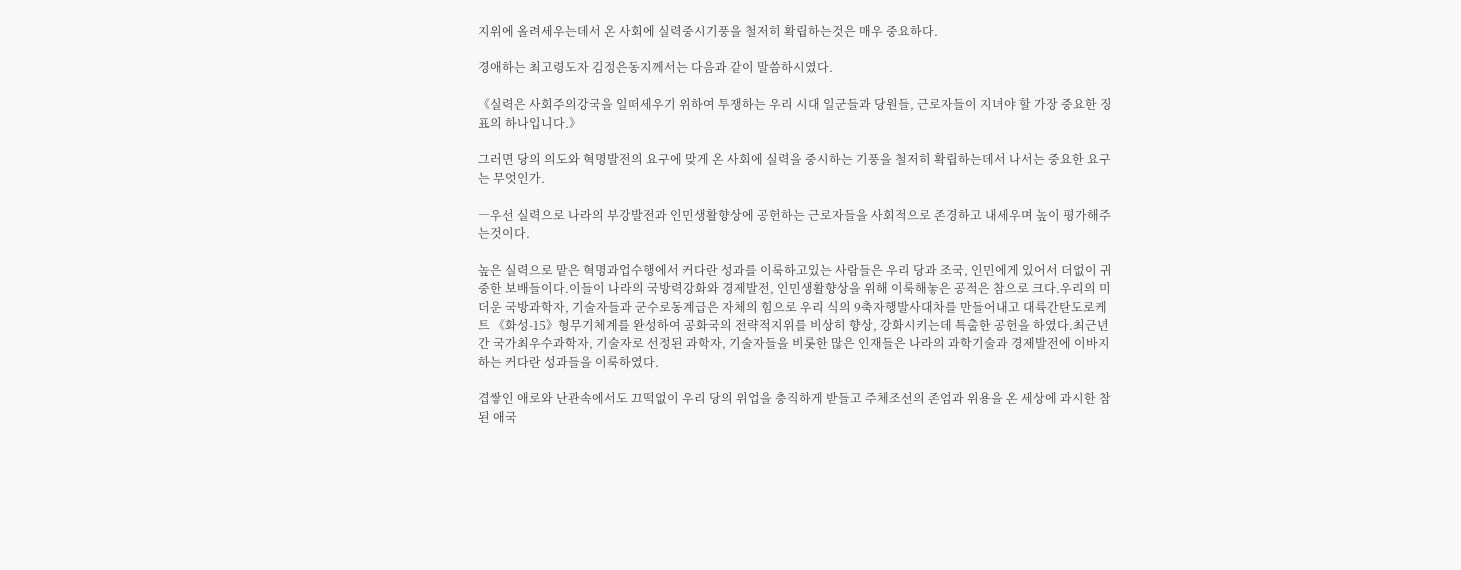지위에 올려세우는데서 온 사회에 실력중시기풍을 철저히 확립하는것은 매우 중요하다.

경애하는 최고령도자 김정은동지께서는 다음과 같이 말씀하시였다.

《실력은 사회주의강국을 일떠세우기 위하여 투쟁하는 우리 시대 일군들과 당원들, 근로자들이 지녀야 할 가장 중요한 징표의 하나입니다.》

그러면 당의 의도와 혁명발전의 요구에 맞게 온 사회에 실력을 중시하는 기풍을 철저히 확립하는데서 나서는 중요한 요구는 무엇인가.

―우선 실력으로 나라의 부강발전과 인민생활향상에 공헌하는 근로자들을 사회적으로 존경하고 내세우며 높이 평가해주는것이다.

높은 실력으로 맡은 혁명과업수행에서 커다란 성과를 이룩하고있는 사람들은 우리 당과 조국, 인민에게 있어서 더없이 귀중한 보배들이다.이들이 나라의 국방력강화와 경제발전, 인민생활향상을 위해 이룩해놓은 공적은 참으로 크다.우리의 미더운 국방과학자, 기술자들과 군수로동계급은 자체의 힘으로 우리 식의 9축자행발사대차를 만들어내고 대륙간탄도로케트 《화성-15》형무기체계를 완성하여 공화국의 전략적지위를 비상히 향상, 강화시키는데 특출한 공헌을 하였다.최근년간 국가최우수과학자, 기술자로 선정된 과학자, 기술자들을 비롯한 많은 인재들은 나라의 과학기술과 경제발전에 이바지하는 커다란 성과들을 이룩하였다.

겹쌓인 애로와 난관속에서도 끄떡없이 우리 당의 위업을 충직하게 받들고 주체조선의 존엄과 위용을 온 세상에 과시한 참된 애국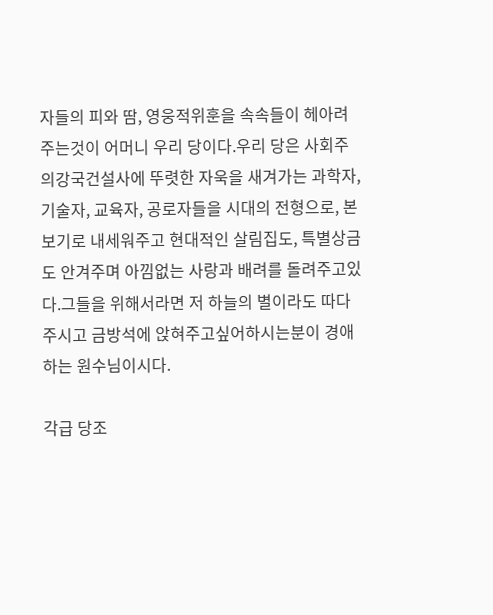자들의 피와 땀, 영웅적위훈을 속속들이 헤아려주는것이 어머니 우리 당이다.우리 당은 사회주의강국건설사에 뚜렷한 자욱을 새겨가는 과학자, 기술자, 교육자, 공로자들을 시대의 전형으로, 본보기로 내세워주고 현대적인 살림집도, 특별상금도 안겨주며 아낌없는 사랑과 배려를 돌려주고있다.그들을 위해서라면 저 하늘의 별이라도 따다주시고 금방석에 앉혀주고싶어하시는분이 경애하는 원수님이시다.

각급 당조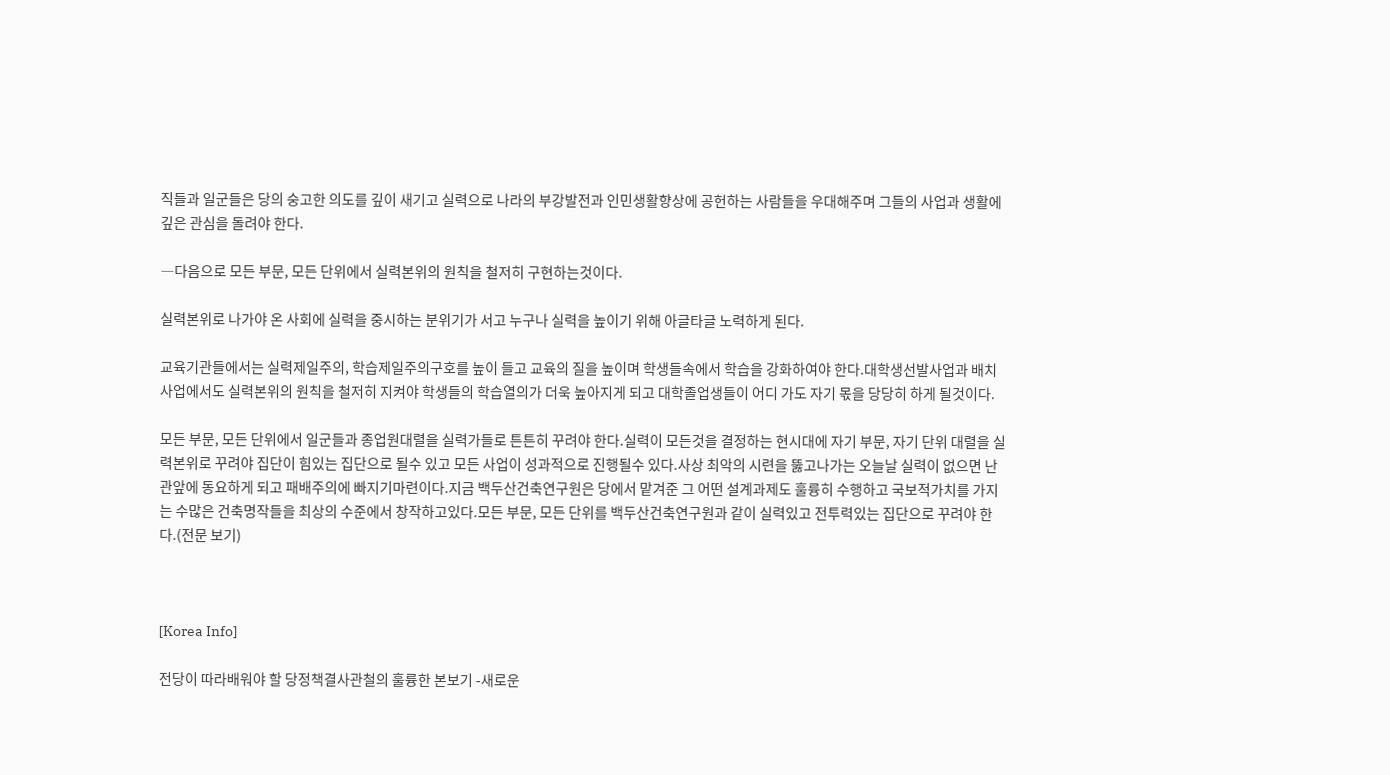직들과 일군들은 당의 숭고한 의도를 깊이 새기고 실력으로 나라의 부강발전과 인민생활향상에 공헌하는 사람들을 우대해주며 그들의 사업과 생활에 깊은 관심을 돌려야 한다.

―다음으로 모든 부문, 모든 단위에서 실력본위의 원칙을 철저히 구현하는것이다.

실력본위로 나가야 온 사회에 실력을 중시하는 분위기가 서고 누구나 실력을 높이기 위해 아글타글 노력하게 된다.

교육기관들에서는 실력제일주의, 학습제일주의구호를 높이 들고 교육의 질을 높이며 학생들속에서 학습을 강화하여야 한다.대학생선발사업과 배치사업에서도 실력본위의 원칙을 철저히 지켜야 학생들의 학습열의가 더욱 높아지게 되고 대학졸업생들이 어디 가도 자기 몫을 당당히 하게 될것이다.

모든 부문, 모든 단위에서 일군들과 종업원대렬을 실력가들로 튼튼히 꾸려야 한다.실력이 모든것을 결정하는 현시대에 자기 부문, 자기 단위 대렬을 실력본위로 꾸려야 집단이 힘있는 집단으로 될수 있고 모든 사업이 성과적으로 진행될수 있다.사상 최악의 시련을 뚫고나가는 오늘날 실력이 없으면 난관앞에 동요하게 되고 패배주의에 빠지기마련이다.지금 백두산건축연구원은 당에서 맡겨준 그 어떤 설계과제도 훌륭히 수행하고 국보적가치를 가지는 수많은 건축명작들을 최상의 수준에서 창작하고있다.모든 부문, 모든 단위를 백두산건축연구원과 같이 실력있고 전투력있는 집단으로 꾸려야 한다.(전문 보기)



[Korea Info]

전당이 따라배워야 할 당정책결사관철의 훌륭한 본보기 -새로운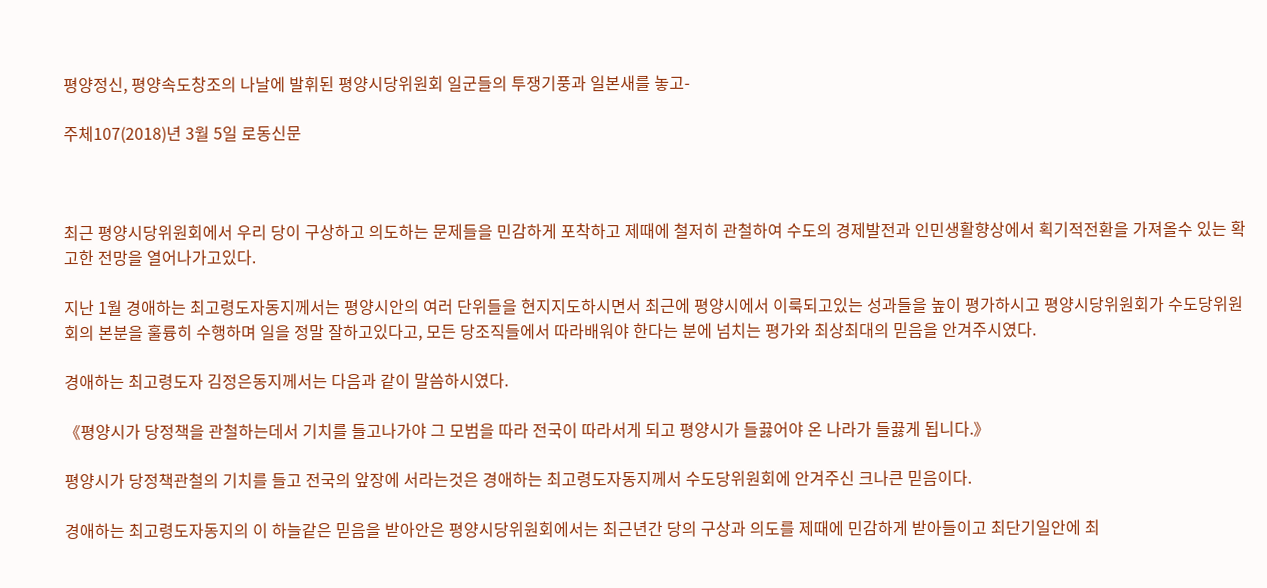평양정신, 평양속도창조의 나날에 발휘된 평양시당위원회 일군들의 투쟁기풍과 일본새를 놓고-

주체107(2018)년 3월 5일 로동신문



최근 평양시당위원회에서 우리 당이 구상하고 의도하는 문제들을 민감하게 포착하고 제때에 철저히 관철하여 수도의 경제발전과 인민생활향상에서 획기적전환을 가져올수 있는 확고한 전망을 열어나가고있다.

지난 1월 경애하는 최고령도자동지께서는 평양시안의 여러 단위들을 현지지도하시면서 최근에 평양시에서 이룩되고있는 성과들을 높이 평가하시고 평양시당위원회가 수도당위원회의 본분을 훌륭히 수행하며 일을 정말 잘하고있다고, 모든 당조직들에서 따라배워야 한다는 분에 넘치는 평가와 최상최대의 믿음을 안겨주시였다.

경애하는 최고령도자 김정은동지께서는 다음과 같이 말씀하시였다.

《평양시가 당정책을 관철하는데서 기치를 들고나가야 그 모범을 따라 전국이 따라서게 되고 평양시가 들끓어야 온 나라가 들끓게 됩니다.》

평양시가 당정책관철의 기치를 들고 전국의 앞장에 서라는것은 경애하는 최고령도자동지께서 수도당위원회에 안겨주신 크나큰 믿음이다.

경애하는 최고령도자동지의 이 하늘같은 믿음을 받아안은 평양시당위원회에서는 최근년간 당의 구상과 의도를 제때에 민감하게 받아들이고 최단기일안에 최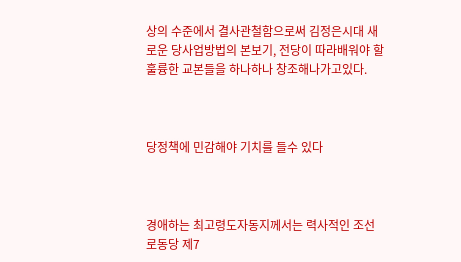상의 수준에서 결사관철함으로써 김정은시대 새로운 당사업방법의 본보기, 전당이 따라배워야 할 훌륭한 교본들을 하나하나 창조해나가고있다.



당정책에 민감해야 기치를 들수 있다



경애하는 최고령도자동지께서는 력사적인 조선로동당 제7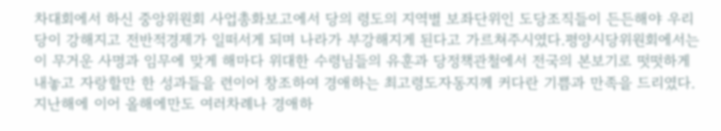차대회에서 하신 중앙위원회 사업총화보고에서 당의 령도의 지역별 보좌단위인 도당조직들이 든든해야 우리 당이 강해지고 전반적경제가 일떠서게 되며 나라가 부강해지게 된다고 가르쳐주시였다.평양시당위원회에서는 이 무거운 사명과 임무에 맞게 해마다 위대한 수령님들의 유훈과 당정책관철에서 전국의 본보기로 떳떳하게 내놓고 자랑할만 한 성과들을 련이어 창조하여 경애하는 최고령도자동지께 커다란 기쁨과 만족을 드리였다.지난해에 이어 올해에만도 여러차례나 경애하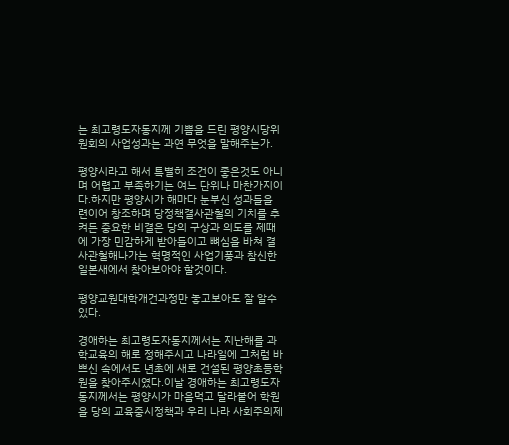는 최고령도자동지께 기쁨을 드린 평양시당위원회의 사업성과는 과연 무엇을 말해주는가.

평양시라고 해서 특별히 조건이 좋은것도 아니며 어렵고 부족하기는 여느 단위나 마찬가지이다.하지만 평양시가 해마다 눈부신 성과들을 련이어 창조하며 당정책결사관철의 기치를 추켜든 중요한 비결은 당의 구상과 의도를 제때에 가장 민감하게 받아들이고 뼈심을 바쳐 결사관철해나가는 혁명적인 사업기풍과 참신한 일본새에서 찾아보아야 할것이다.

평양교원대학개건과정만 놓고보아도 잘 알수 있다.

경애하는 최고령도자동지께서는 지난해를 과학교육의 해로 정해주시고 나라일에 그처럼 바쁘신 속에서도 년초에 새로 건설된 평양초등학원을 찾아주시였다.이날 경애하는 최고령도자동지께서는 평양시가 마음먹고 달라붙어 학원을 당의 교육중시정책과 우리 나라 사회주의제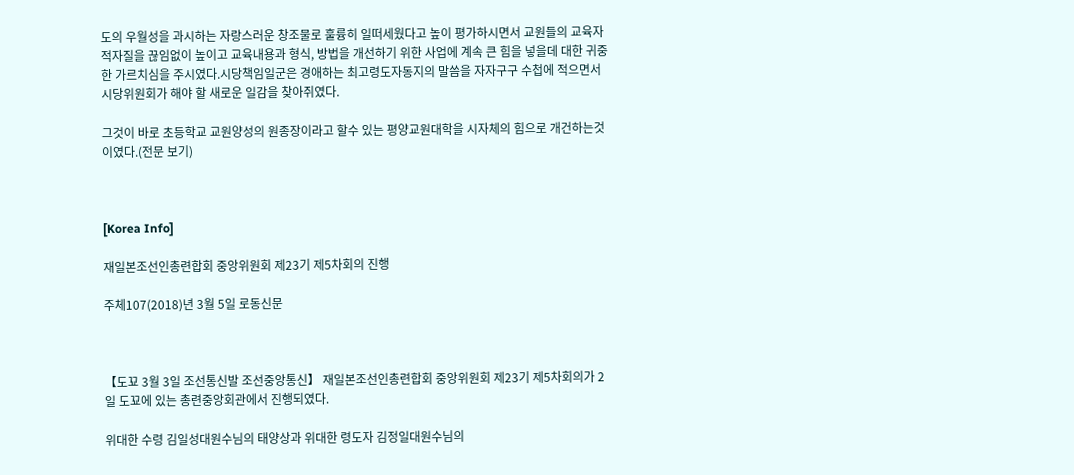도의 우월성을 과시하는 자랑스러운 창조물로 훌륭히 일떠세웠다고 높이 평가하시면서 교원들의 교육자적자질을 끊임없이 높이고 교육내용과 형식, 방법을 개선하기 위한 사업에 계속 큰 힘을 넣을데 대한 귀중한 가르치심을 주시였다.시당책임일군은 경애하는 최고령도자동지의 말씀을 자자구구 수첩에 적으면서 시당위원회가 해야 할 새로운 일감을 찾아쥐였다.

그것이 바로 초등학교 교원양성의 원종장이라고 할수 있는 평양교원대학을 시자체의 힘으로 개건하는것이였다.(전문 보기)



[Korea Info]

재일본조선인총련합회 중앙위원회 제23기 제5차회의 진행

주체107(2018)년 3월 5일 로동신문



【도꾜 3월 3일 조선통신발 조선중앙통신】 재일본조선인총련합회 중앙위원회 제23기 제5차회의가 2일 도꾜에 있는 총련중앙회관에서 진행되였다.

위대한 수령 김일성대원수님의 태양상과 위대한 령도자 김정일대원수님의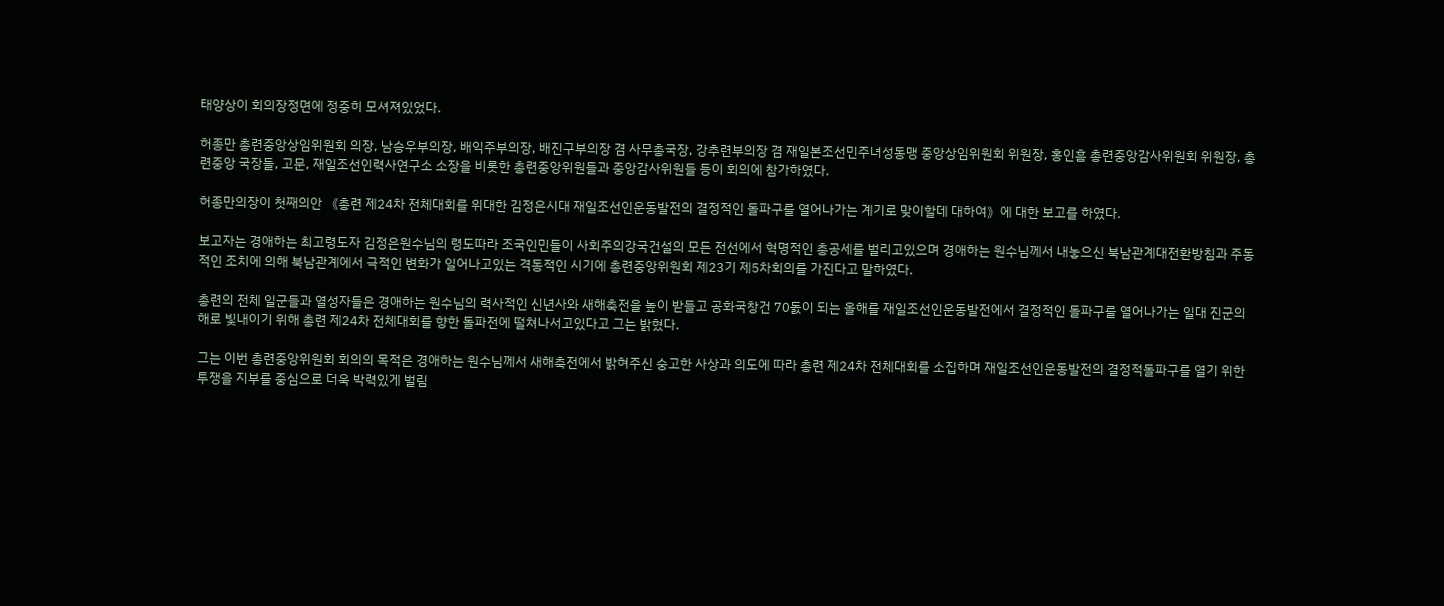태양상이 회의장정면에 정중히 모셔져있었다.

허종만 총련중앙상임위원회 의장, 남승우부의장, 배익주부의장, 배진구부의장 겸 사무총국장, 강추련부의장 겸 재일본조선민주녀성동맹 중앙상임위원회 위원장, 홍인흠 총련중앙감사위원회 위원장, 총련중앙 국장들, 고문, 재일조선인력사연구소 소장을 비롯한 총련중앙위원들과 중앙감사위원들 등이 회의에 참가하였다.

허종만의장이 첫째의안 《총련 제24차 전체대회를 위대한 김정은시대 재일조선인운동발전의 결정적인 돌파구를 열어나가는 계기로 맞이할데 대하여》에 대한 보고를 하였다.

보고자는 경애하는 최고령도자 김정은원수님의 령도따라 조국인민들이 사회주의강국건설의 모든 전선에서 혁명적인 총공세를 벌리고있으며 경애하는 원수님께서 내놓으신 북남관계대전환방침과 주동적인 조치에 의해 북남관계에서 극적인 변화가 일어나고있는 격동적인 시기에 총련중앙위원회 제23기 제5차회의를 가진다고 말하였다.

총련의 전체 일군들과 열성자들은 경애하는 원수님의 력사적인 신년사와 새해축전을 높이 받들고 공화국창건 70돐이 되는 올해를 재일조선인운동발전에서 결정적인 돌파구를 열어나가는 일대 진군의 해로 빛내이기 위해 총련 제24차 전체대회를 향한 돌파전에 떨쳐나서고있다고 그는 밝혔다.

그는 이번 총련중앙위원회 회의의 목적은 경애하는 원수님께서 새해축전에서 밝혀주신 숭고한 사상과 의도에 따라 총련 제24차 전체대회를 소집하며 재일조선인운동발전의 결정적돌파구를 열기 위한 투쟁을 지부를 중심으로 더욱 박력있게 벌림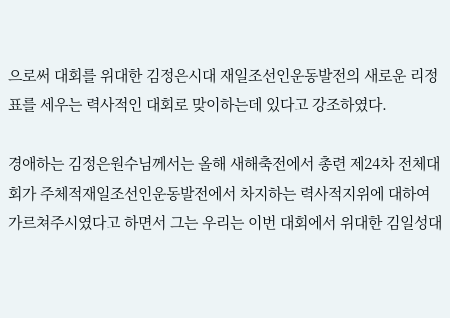으로써 대회를 위대한 김정은시대 재일조선인운동발전의 새로운 리정표를 세우는 력사적인 대회로 맞이하는데 있다고 강조하였다.

경애하는 김정은원수님께서는 올해 새해축전에서 총련 제24차 전체대회가 주체적재일조선인운동발전에서 차지하는 력사적지위에 대하여 가르쳐주시였다고 하면서 그는 우리는 이번 대회에서 위대한 김일성대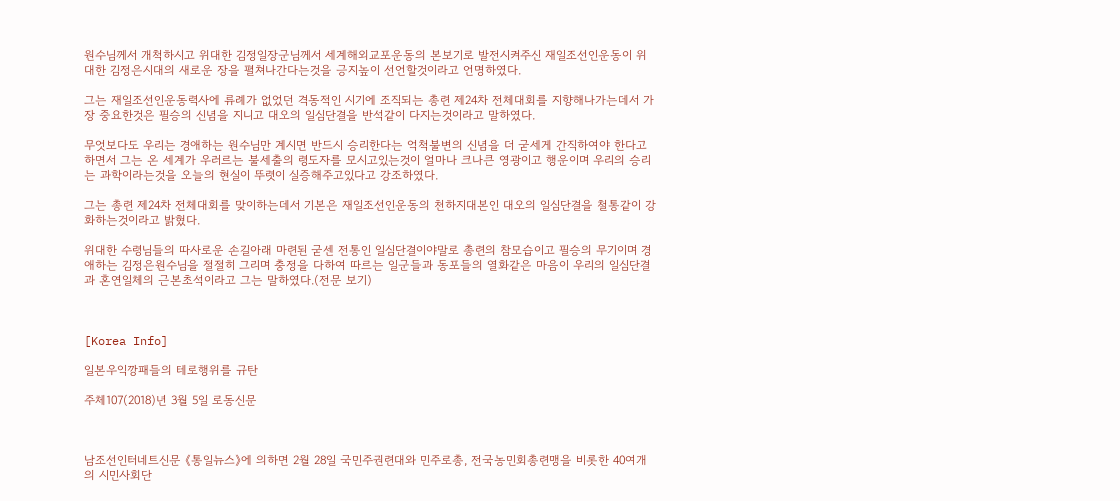원수님께서 개척하시고 위대한 김정일장군님께서 세계해외교포운동의 본보기로 발전시켜주신 재일조선인운동이 위대한 김정은시대의 새로운 장을 펼쳐나간다는것을 긍지높이 선언할것이라고 언명하였다.

그는 재일조선인운동력사에 류례가 없었던 격동적인 시기에 조직되는 총련 제24차 전체대회를 지향해나가는데서 가장 중요한것은 필승의 신념을 지니고 대오의 일심단결을 반석같이 다지는것이라고 말하였다.

무엇보다도 우리는 경애하는 원수님만 계시면 반드시 승리한다는 억척불변의 신념을 더 굳세게 간직하여야 한다고 하면서 그는 온 세계가 우러르는 불세출의 령도자를 모시고있는것이 얼마나 크나큰 영광이고 행운이며 우리의 승리는 과학이라는것을 오늘의 현실이 뚜렷이 실증해주고있다고 강조하였다.

그는 총련 제24차 전체대회를 맞이하는데서 기본은 재일조선인운동의 천하지대본인 대오의 일심단결을 철통같이 강화하는것이라고 밝혔다.

위대한 수령님들의 따사로운 손길아래 마련된 굳센 전통인 일심단결이야말로 총련의 참모습이고 필승의 무기이며 경애하는 김정은원수님을 절절히 그리며 충정을 다하여 따르는 일군들과 동포들의 열화같은 마음이 우리의 일심단결과 혼연일체의 근본초석이라고 그는 말하였다.(전문 보기)



[Korea Info]

일본우익깡패들의 테로행위를 규탄

주체107(2018)년 3월 5일 로동신문



남조선인터네트신문 《통일뉴스》에 의하면 2월 28일 국민주권련대와 민주로총, 전국농민회총련맹을 비롯한 40여개의 시민사회단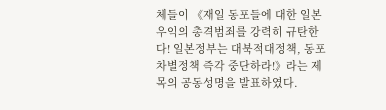체들이 《재일 동포들에 대한 일본우익의 총격범죄를 강력히 규탄한다! 일본정부는 대북적대정책, 동포차별정책 즉각 중단하라!》라는 제목의 공동성명을 발표하였다.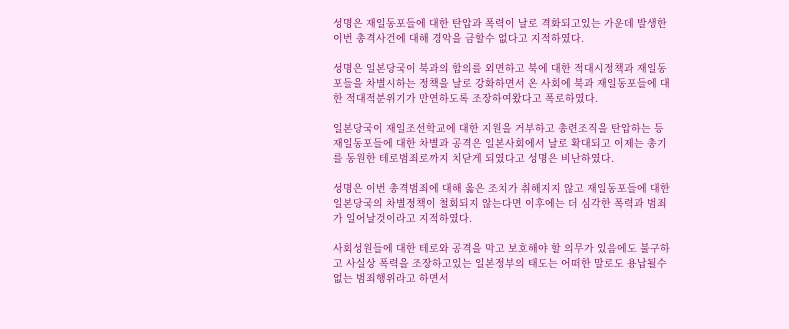성명은 재일동포들에 대한 탄압과 폭력이 날로 격화되고있는 가운데 발생한 이번 총격사건에 대해 경악을 금할수 없다고 지적하였다.

성명은 일본당국이 북과의 합의를 외면하고 북에 대한 적대시정책과 재일동포들을 차별시하는 정책을 날로 강화하면서 온 사회에 북과 재일동포들에 대한 적대적분위기가 만연하도록 조장하여왔다고 폭로하였다.

일본당국이 재일조선학교에 대한 지원을 거부하고 총련조직을 탄압하는 등 재일동포들에 대한 차별과 공격은 일본사회에서 날로 확대되고 이제는 총기를 동원한 테로범죄로까지 치닫게 되였다고 성명은 비난하였다.

성명은 이번 총격범죄에 대해 옳은 조치가 취해지지 않고 재일동포들에 대한 일본당국의 차별정책이 철회되지 않는다면 이후에는 더 심각한 폭력과 범죄가 일어날것이라고 지적하였다.

사회성원들에 대한 테로와 공격을 막고 보호해야 할 의무가 있음에도 불구하고 사실상 폭력을 조장하고있는 일본정부의 태도는 어떠한 말로도 용납될수 없는 범죄행위라고 하면서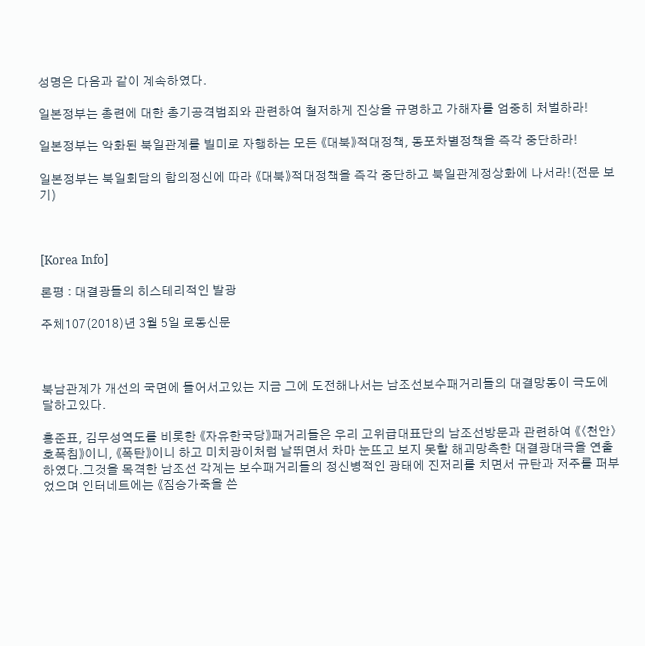성명은 다음과 같이 계속하였다.

일본정부는 총련에 대한 총기공격범죄와 관련하여 철저하게 진상을 규명하고 가해자를 엄중히 처벌하라!

일본정부는 악화된 북일관계를 빌미로 자행하는 모든 《대북》적대정책, 동포차별정책을 즉각 중단하라!

일본정부는 북일회담의 합의정신에 따라 《대북》적대정책을 즉각 중단하고 북일관계정상화에 나서라!(전문 보기)



[Korea Info]

론평 : 대결광들의 히스테리적인 발광

주체107(2018)년 3월 5일 로동신문



북남관계가 개선의 국면에 들어서고있는 지금 그에 도전해나서는 남조선보수패거리들의 대결망동이 극도에 달하고있다.

홍준표, 김무성역도를 비롯한 《자유한국당》패거리들은 우리 고위급대표단의 남조선방문과 관련하여 《〈천안〉호폭침》이니, 《폭탄》이니 하고 미치광이처럼 날뛰면서 차마 눈뜨고 보지 못할 해괴망측한 대결광대극을 연출하였다.그것을 목격한 남조선 각계는 보수패거리들의 정신병적인 광태에 진저리를 치면서 규탄과 저주를 퍼부었으며 인터네트에는 《짐승가죽을 쓴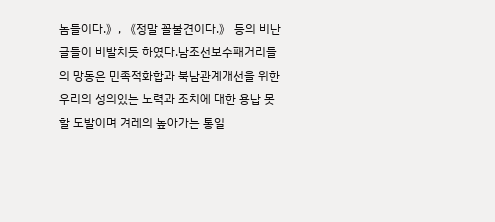놈들이다.》, 《정말 꼴불견이다.》 등의 비난글들이 비발치듯 하였다.남조선보수패거리들의 망동은 민족적화합과 북남관계개선을 위한 우리의 성의있는 노력과 조치에 대한 용납 못할 도발이며 겨레의 높아가는 통일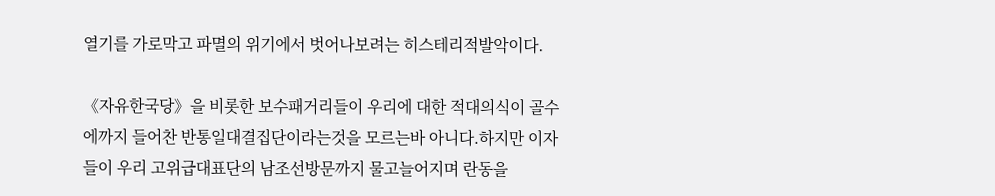열기를 가로막고 파멸의 위기에서 벗어나보려는 히스테리적발악이다.

《자유한국당》을 비롯한 보수패거리들이 우리에 대한 적대의식이 골수에까지 들어찬 반통일대결집단이라는것을 모르는바 아니다.하지만 이자들이 우리 고위급대표단의 남조선방문까지 물고늘어지며 란동을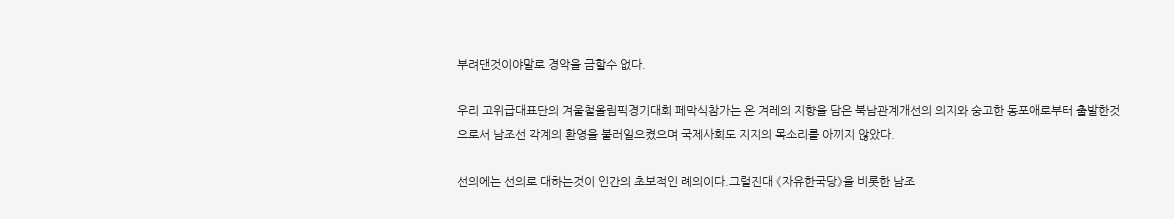부려댄것이야말로 경악을 금할수 없다.

우리 고위급대표단의 겨울철올림픽경기대회 페막식참가는 온 겨레의 지향을 담은 북남관계개선의 의지와 숭고한 동포애로부터 출발한것으로서 남조선 각계의 환영을 불러일으켰으며 국제사회도 지지의 목소리를 아끼지 않았다.

선의에는 선의로 대하는것이 인간의 초보적인 례의이다.그럴진대 《자유한국당》을 비롯한 남조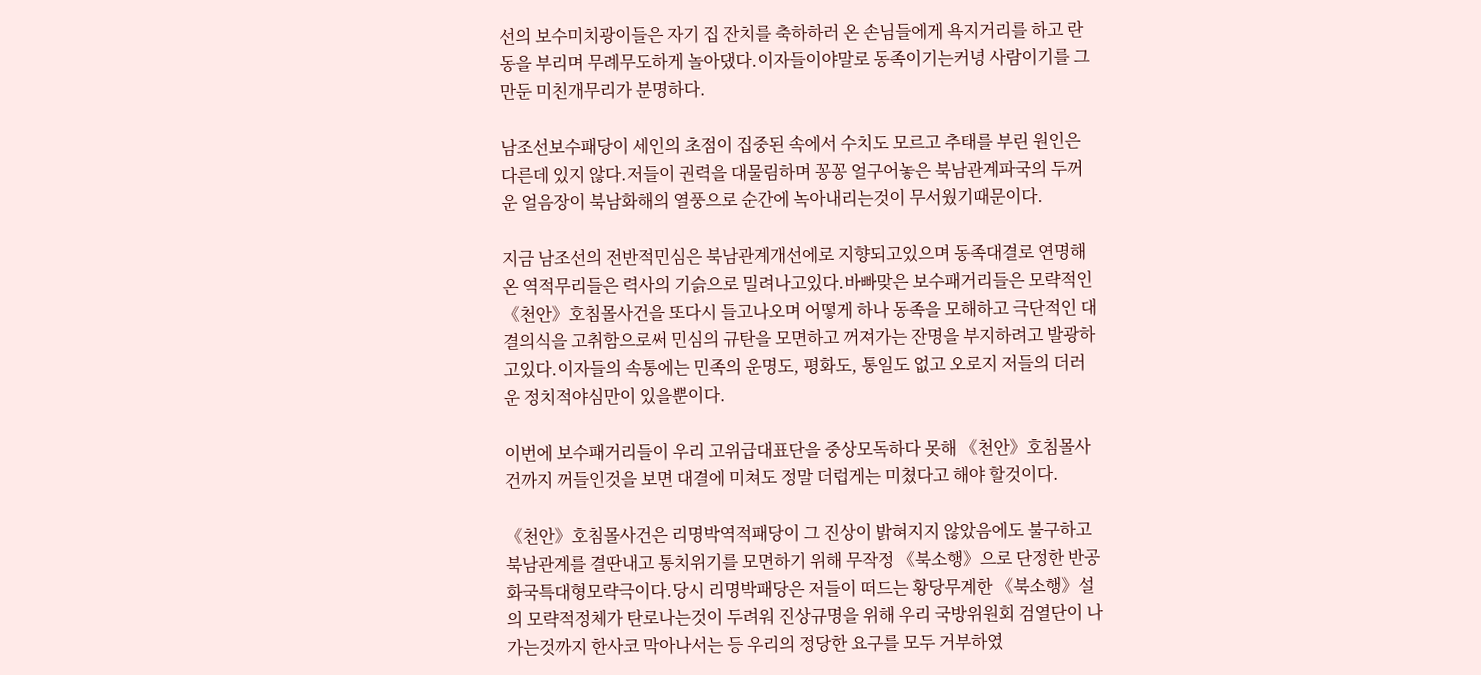선의 보수미치광이들은 자기 집 잔치를 축하하러 온 손님들에게 욕지거리를 하고 란동을 부리며 무례무도하게 놀아댔다.이자들이야말로 동족이기는커녕 사람이기를 그만둔 미친개무리가 분명하다.

남조선보수패당이 세인의 초점이 집중된 속에서 수치도 모르고 추태를 부린 원인은 다른데 있지 않다.저들이 권력을 대물림하며 꽁꽁 얼구어놓은 북남관계파국의 두꺼운 얼음장이 북남화해의 열풍으로 순간에 녹아내리는것이 무서웠기때문이다.

지금 남조선의 전반적민심은 북남관계개선에로 지향되고있으며 동족대결로 연명해온 역적무리들은 력사의 기슭으로 밀려나고있다.바빠맞은 보수패거리들은 모략적인 《천안》호침몰사건을 또다시 들고나오며 어떻게 하나 동족을 모해하고 극단적인 대결의식을 고취함으로써 민심의 규탄을 모면하고 꺼져가는 잔명을 부지하려고 발광하고있다.이자들의 속통에는 민족의 운명도, 평화도, 통일도 없고 오로지 저들의 더러운 정치적야심만이 있을뿐이다.

이번에 보수패거리들이 우리 고위급대표단을 중상모독하다 못해 《천안》호침몰사건까지 꺼들인것을 보면 대결에 미쳐도 정말 더럽게는 미쳤다고 해야 할것이다.

《천안》호침몰사건은 리명박역적패당이 그 진상이 밝혀지지 않았음에도 불구하고 북남관계를 결딴내고 통치위기를 모면하기 위해 무작정 《북소행》으로 단정한 반공화국특대형모략극이다.당시 리명박패당은 저들이 떠드는 황당무계한 《북소행》설의 모략적정체가 탄로나는것이 두려워 진상규명을 위해 우리 국방위원회 검열단이 나가는것까지 한사코 막아나서는 등 우리의 정당한 요구를 모두 거부하였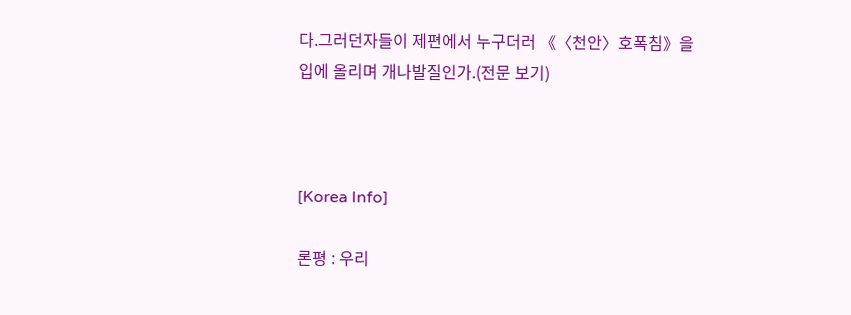다.그러던자들이 제편에서 누구더러 《〈천안〉호폭침》을 입에 올리며 개나발질인가.(전문 보기)



[Korea Info]

론평 : 우리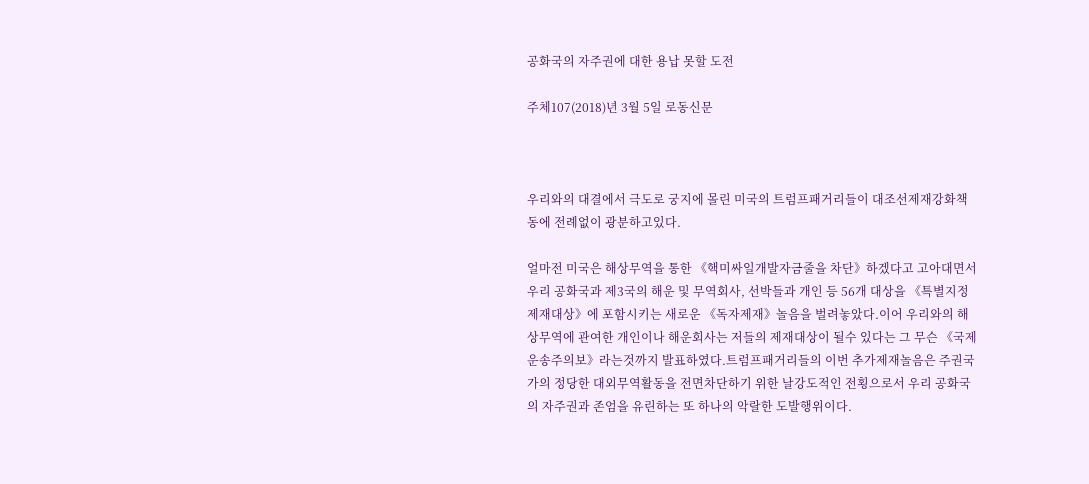공화국의 자주권에 대한 용납 못할 도전

주체107(2018)년 3월 5일 로동신문



우리와의 대결에서 극도로 궁지에 몰린 미국의 트럼프패거리들이 대조선제재강화책동에 전례없이 광분하고있다.

얼마전 미국은 해상무역을 통한 《핵미싸일개발자금줄을 차단》하겠다고 고아대면서 우리 공화국과 제3국의 해운 및 무역회사, 선박들과 개인 등 56개 대상을 《특별지정제재대상》에 포함시키는 새로운 《독자제재》놀음을 벌려놓았다.이어 우리와의 해상무역에 관여한 개인이나 해운회사는 저들의 제재대상이 될수 있다는 그 무슨 《국제운송주의보》라는것까지 발표하였다.트럼프패거리들의 이번 추가제재놀음은 주권국가의 정당한 대외무역활동을 전면차단하기 위한 날강도적인 전횡으로서 우리 공화국의 자주권과 존엄을 유린하는 또 하나의 악랄한 도발행위이다.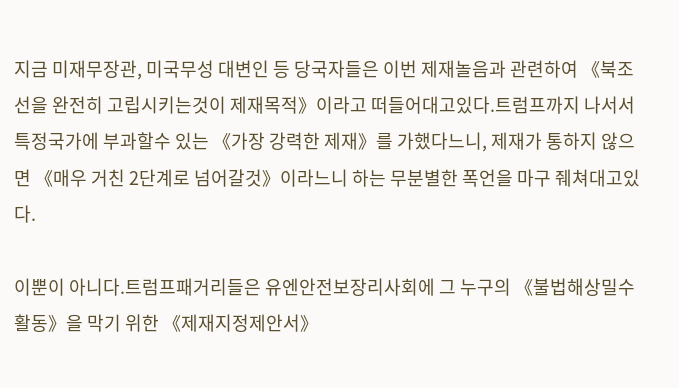지금 미재무장관, 미국무성 대변인 등 당국자들은 이번 제재놀음과 관련하여 《북조선을 완전히 고립시키는것이 제재목적》이라고 떠들어대고있다.트럼프까지 나서서 특정국가에 부과할수 있는 《가장 강력한 제재》를 가했다느니, 제재가 통하지 않으면 《매우 거친 2단계로 넘어갈것》이라느니 하는 무분별한 폭언을 마구 줴쳐대고있다.

이뿐이 아니다.트럼프패거리들은 유엔안전보장리사회에 그 누구의 《불법해상밀수활동》을 막기 위한 《제재지정제안서》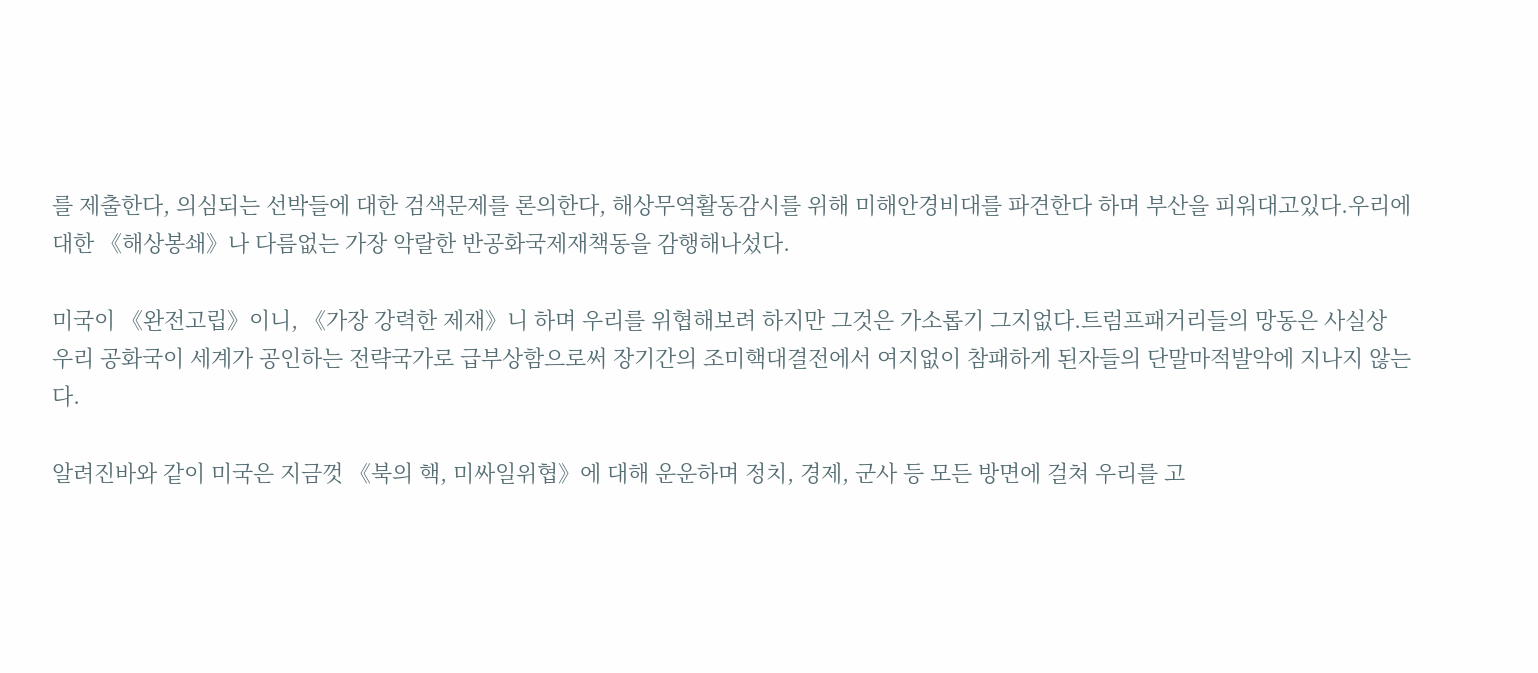를 제출한다, 의심되는 선박들에 대한 검색문제를 론의한다, 해상무역활동감시를 위해 미해안경비대를 파견한다 하며 부산을 피워대고있다.우리에 대한 《해상봉쇄》나 다름없는 가장 악랄한 반공화국제재책동을 감행해나섰다.

미국이 《완전고립》이니, 《가장 강력한 제재》니 하며 우리를 위협해보려 하지만 그것은 가소롭기 그지없다.트럼프패거리들의 망동은 사실상 우리 공화국이 세계가 공인하는 전략국가로 급부상함으로써 장기간의 조미핵대결전에서 여지없이 참패하게 된자들의 단말마적발악에 지나지 않는다.

알려진바와 같이 미국은 지금껏 《북의 핵, 미싸일위협》에 대해 운운하며 정치, 경제, 군사 등 모든 방면에 걸쳐 우리를 고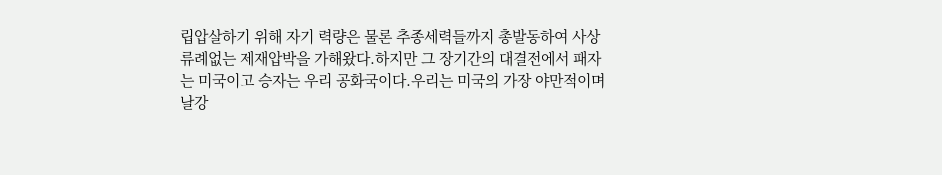립압살하기 위해 자기 력량은 물론 추종세력들까지 총발동하여 사상 류례없는 제재압박을 가해왔다.하지만 그 장기간의 대결전에서 패자는 미국이고 승자는 우리 공화국이다.우리는 미국의 가장 야만적이며 날강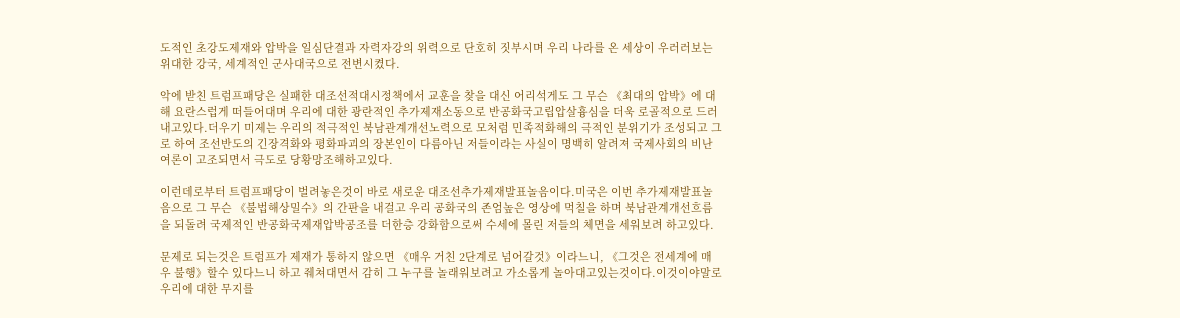도적인 초강도제재와 압박을 일심단결과 자력자강의 위력으로 단호히 짓부시며 우리 나라를 온 세상이 우러러보는 위대한 강국, 세계적인 군사대국으로 전변시켰다.

악에 받친 트럼프패당은 실패한 대조선적대시정책에서 교훈을 찾을 대신 어리석게도 그 무슨 《최대의 압박》에 대해 요란스럽게 떠들어대며 우리에 대한 광란적인 추가제재소동으로 반공화국고립압살흉심을 더욱 로골적으로 드러내고있다.더우기 미제는 우리의 적극적인 북남관계개선노력으로 모처럼 민족적화해의 극적인 분위기가 조성되고 그로 하여 조선반도의 긴장격화와 평화파괴의 장본인이 다름아닌 저들이라는 사실이 명백히 알려져 국제사회의 비난여론이 고조되면서 극도로 당황망조해하고있다.

이런데로부터 트럼프패당이 벌려놓은것이 바로 새로운 대조선추가제재발표놀음이다.미국은 이번 추가제재발표놀음으로 그 무슨 《불법해상밀수》의 간판을 내걸고 우리 공화국의 존엄높은 영상에 먹칠을 하며 북남관계개선흐름을 되돌려 국제적인 반공화국제재압박공조를 더한층 강화함으로써 수세에 몰린 저들의 체면을 세워보려 하고있다.

문제로 되는것은 트럼프가 제재가 통하지 않으면 《매우 거친 2단계로 넘어갈것》이라느니, 《그것은 전세계에 매우 불행》할수 있다느니 하고 줴쳐대면서 감히 그 누구를 놀래워보려고 가소롭게 놀아대고있는것이다.이것이야말로 우리에 대한 무지를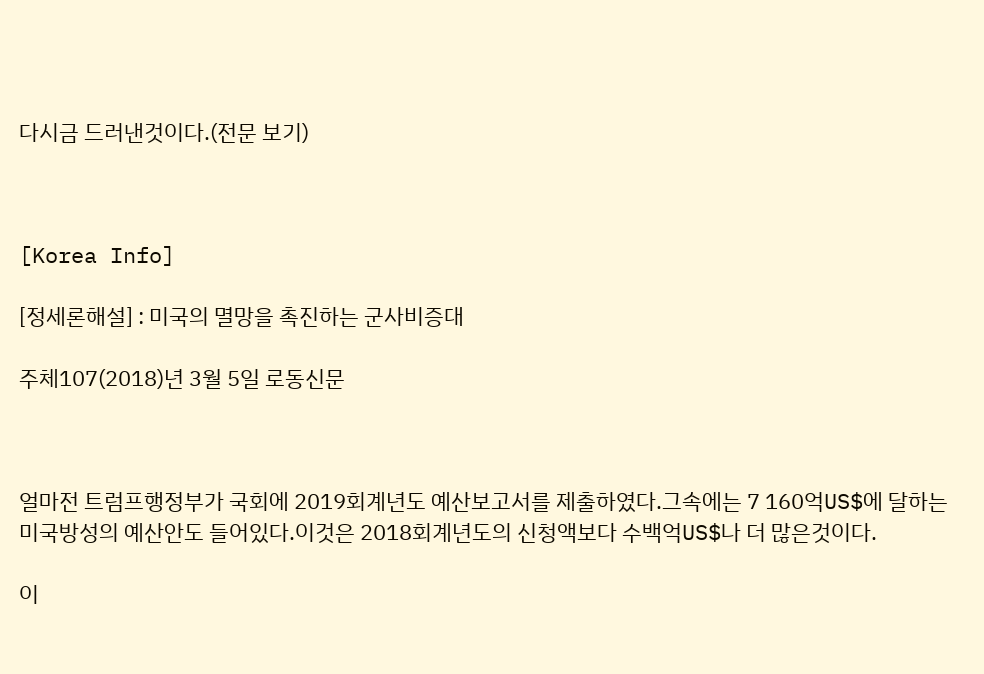다시금 드러낸것이다.(전문 보기)



[Korea Info]

[정세론해설] : 미국의 멸망을 촉진하는 군사비증대

주체107(2018)년 3월 5일 로동신문



얼마전 트럼프행정부가 국회에 2019회계년도 예산보고서를 제출하였다.그속에는 7 160억US$에 달하는 미국방성의 예산안도 들어있다.이것은 2018회계년도의 신청액보다 수백억US$나 더 많은것이다.

이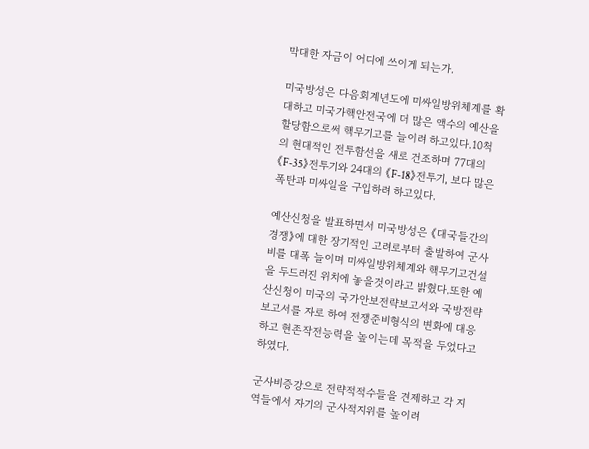막대한 자금이 어디에 쓰이게 되는가.

미국방성은 다음회계년도에 미싸일방위체계를 확대하고 미국가핵안전국에 더 많은 액수의 예산을 할당함으로써 핵무기고를 늘이려 하고있다.10척의 현대적인 전투함선을 새로 건조하며 77대의 《F-35》전투기와 24대의 《F-18》전투기, 보다 많은 폭탄과 미싸일을 구입하려 하고있다.

예산신청을 발표하면서 미국방성은 《대국들간의 경쟁》에 대한 장기적인 고려로부터 출발하여 군사비를 대폭 늘이며 미싸일방위체계와 핵무기고건설을 두드러진 위치에 놓을것이라고 밝혔다.또한 예산신청이 미국의 국가안보전략보고서와 국방전략보고서를 자로 하여 전쟁준비형식의 변화에 대응하고 현존작전능력을 높이는데 목적을 두었다고 하였다.

군사비증강으로 전략적적수들을 견제하고 각 지역들에서 자기의 군사적지위를 높이려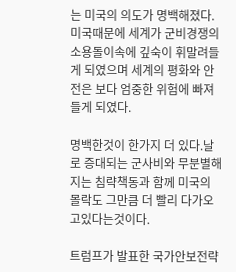는 미국의 의도가 명백해졌다.미국때문에 세계가 군비경쟁의 소용돌이속에 깊숙이 휘말려들게 되였으며 세계의 평화와 안전은 보다 엄중한 위험에 빠져들게 되였다.

명백한것이 한가지 더 있다.날로 증대되는 군사비와 무분별해지는 침략책동과 함께 미국의 몰락도 그만큼 더 빨리 다가오고있다는것이다.

트럼프가 발표한 국가안보전략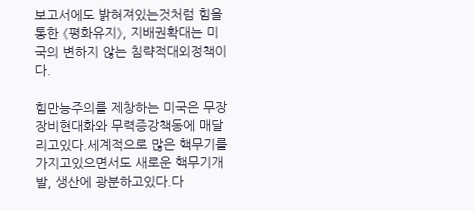보고서에도 밝혀져있는것처럼 힘을 통한 《평화유지》, 지배권확대는 미국의 변하지 않는 침략적대외정책이다.

힘만능주의를 제창하는 미국은 무장장비현대화와 무력증강책동에 매달리고있다.세계적으로 많은 핵무기를 가지고있으면서도 새로운 핵무기개발, 생산에 광분하고있다.다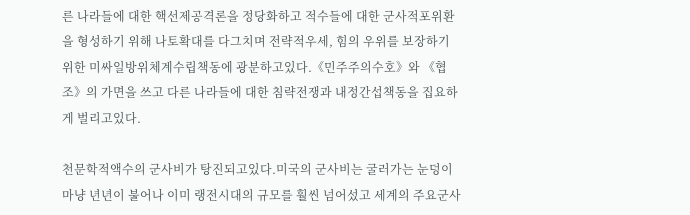른 나라들에 대한 핵선제공격론을 정당화하고 적수들에 대한 군사적포위환을 형성하기 위해 나토확대를 다그치며 전략적우세, 힘의 우위를 보장하기 위한 미싸일방위체계수립책동에 광분하고있다.《민주주의수호》와 《협조》의 가면을 쓰고 다른 나라들에 대한 침략전쟁과 내정간섭책동을 집요하게 벌리고있다.

천문학적액수의 군사비가 탕진되고있다.미국의 군사비는 굴러가는 눈덩이마냥 년년이 불어나 이미 랭전시대의 규모를 훨씬 넘어섰고 세계의 주요군사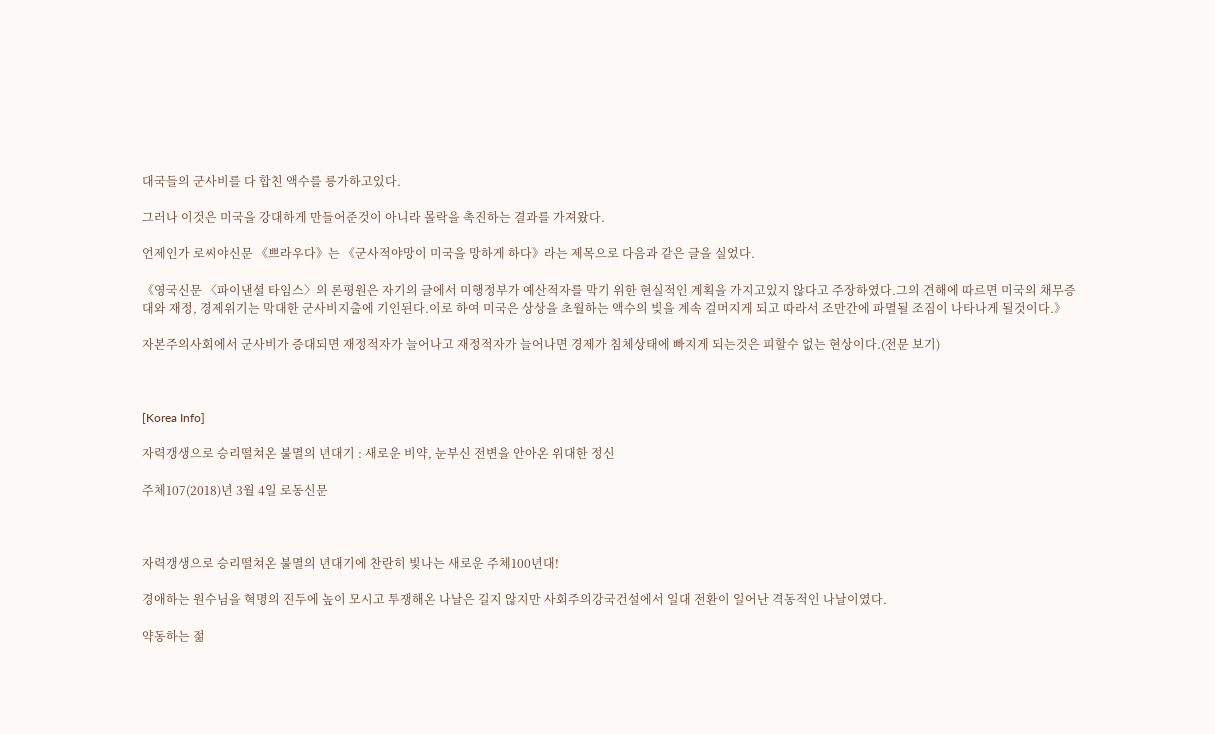대국들의 군사비를 다 합친 액수를 릉가하고있다.

그러나 이것은 미국을 강대하게 만들어준것이 아니라 몰락을 촉진하는 결과를 가져왔다.

언제인가 로씨야신문 《쁘라우다》는 《군사적야망이 미국을 망하게 하다》라는 제목으로 다음과 같은 글을 실었다.

《영국신문 〈파이낸셜 타임스〉의 론평원은 자기의 글에서 미행정부가 예산적자를 막기 위한 현실적인 계획을 가지고있지 않다고 주장하였다.그의 견해에 따르면 미국의 채무증대와 재정, 경제위기는 막대한 군사비지출에 기인된다.이로 하여 미국은 상상을 초월하는 액수의 빚을 계속 걸머지게 되고 따라서 조만간에 파멸될 조짐이 나타나게 될것이다.》

자본주의사회에서 군사비가 증대되면 재정적자가 늘어나고 재정적자가 늘어나면 경제가 침체상태에 빠지게 되는것은 피할수 없는 현상이다.(전문 보기)



[Korea Info]

자력갱생으로 승리떨쳐온 불멸의 년대기 : 새로운 비약, 눈부신 전변을 안아온 위대한 정신

주체107(2018)년 3월 4일 로동신문



자력갱생으로 승리떨쳐온 불멸의 년대기에 찬란히 빛나는 새로운 주체100년대!

경애하는 원수님을 혁명의 진두에 높이 모시고 투쟁해온 나날은 길지 않지만 사회주의강국건설에서 일대 전환이 일어난 격동적인 나날이였다.

약동하는 젊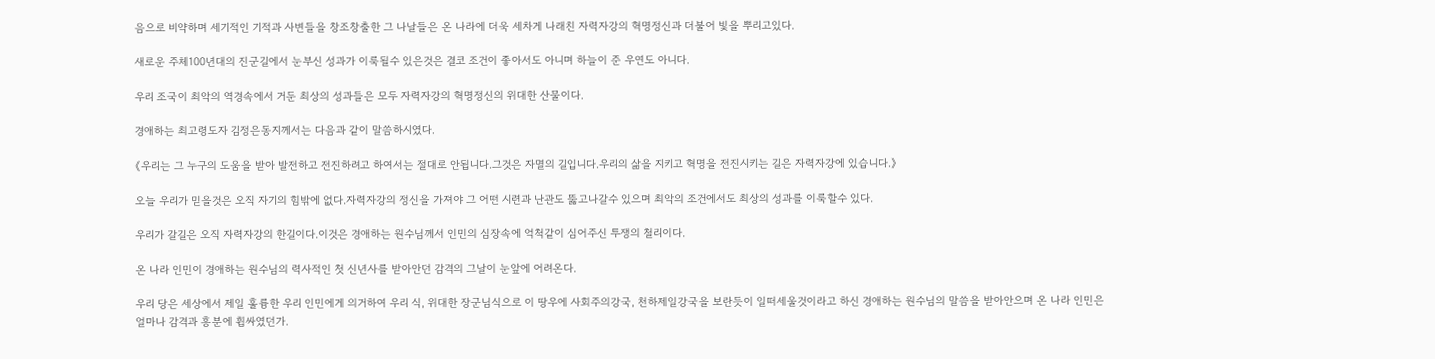음으로 비약하며 세기적인 기적과 사변들을 창조창출한 그 나날들은 온 나라에 더욱 세차게 나래친 자력자강의 혁명정신과 더불어 빛을 뿌리고있다.

새로운 주체100년대의 진군길에서 눈부신 성과가 이룩될수 있은것은 결코 조건이 좋아서도 아니며 하늘이 준 우연도 아니다.

우리 조국이 최악의 역경속에서 거둔 최상의 성과들은 모두 자력자강의 혁명정신의 위대한 산물이다.

경애하는 최고령도자 김정은동지께서는 다음과 같이 말씀하시였다.

《우리는 그 누구의 도움을 받아 발전하고 전진하려고 하여서는 절대로 안됩니다.그것은 자멸의 길입니다.우리의 삶을 지키고 혁명을 전진시키는 길은 자력자강에 있습니다.》

오늘 우리가 믿을것은 오직 자기의 힘밖에 없다.자력자강의 정신을 가져야 그 어떤 시련과 난관도 뚫고나갈수 있으며 최악의 조건에서도 최상의 성과를 이룩할수 있다.

우리가 갈길은 오직 자력자강의 한길이다.이것은 경애하는 원수님께서 인민의 심장속에 억척같이 심어주신 투쟁의 철리이다.

온 나라 인민이 경애하는 원수님의 력사적인 첫 신년사를 받아안던 감격의 그날이 눈앞에 어려온다.

우리 당은 세상에서 제일 훌륭한 우리 인민에게 의거하여 우리 식, 위대한 장군님식으로 이 땅우에 사회주의강국, 천하제일강국을 보란듯이 일떠세울것이라고 하신 경애하는 원수님의 말씀을 받아안으며 온 나라 인민은 얼마나 감격과 흥분에 휩싸였던가.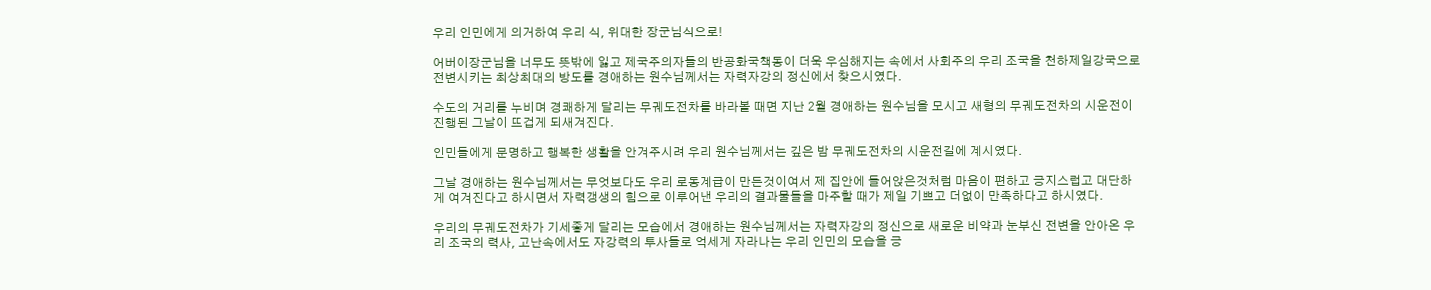우리 인민에게 의거하여 우리 식, 위대한 장군님식으로!

어버이장군님을 너무도 뜻밖에 잃고 제국주의자들의 반공화국책동이 더욱 우심해지는 속에서 사회주의 우리 조국을 천하제일강국으로 전변시키는 최상최대의 방도를 경애하는 원수님께서는 자력자강의 정신에서 찾으시였다.

수도의 거리를 누비며 경쾌하게 달리는 무궤도전차를 바라볼 때면 지난 2월 경애하는 원수님을 모시고 새형의 무궤도전차의 시운전이 진행된 그날이 뜨겁게 되새겨진다.

인민들에게 문명하고 행복한 생활을 안겨주시려 우리 원수님께서는 깊은 밤 무궤도전차의 시운전길에 계시였다.

그날 경애하는 원수님께서는 무엇보다도 우리 로동계급이 만든것이여서 제 집안에 들어앉은것처럼 마음이 편하고 긍지스럽고 대단하게 여겨진다고 하시면서 자력갱생의 힘으로 이루어낸 우리의 결과물들을 마주할 때가 제일 기쁘고 더없이 만족하다고 하시였다.

우리의 무궤도전차가 기세좋게 달리는 모습에서 경애하는 원수님께서는 자력자강의 정신으로 새로운 비약과 눈부신 전변을 안아온 우리 조국의 력사, 고난속에서도 자강력의 투사들로 억세게 자라나는 우리 인민의 모습을 긍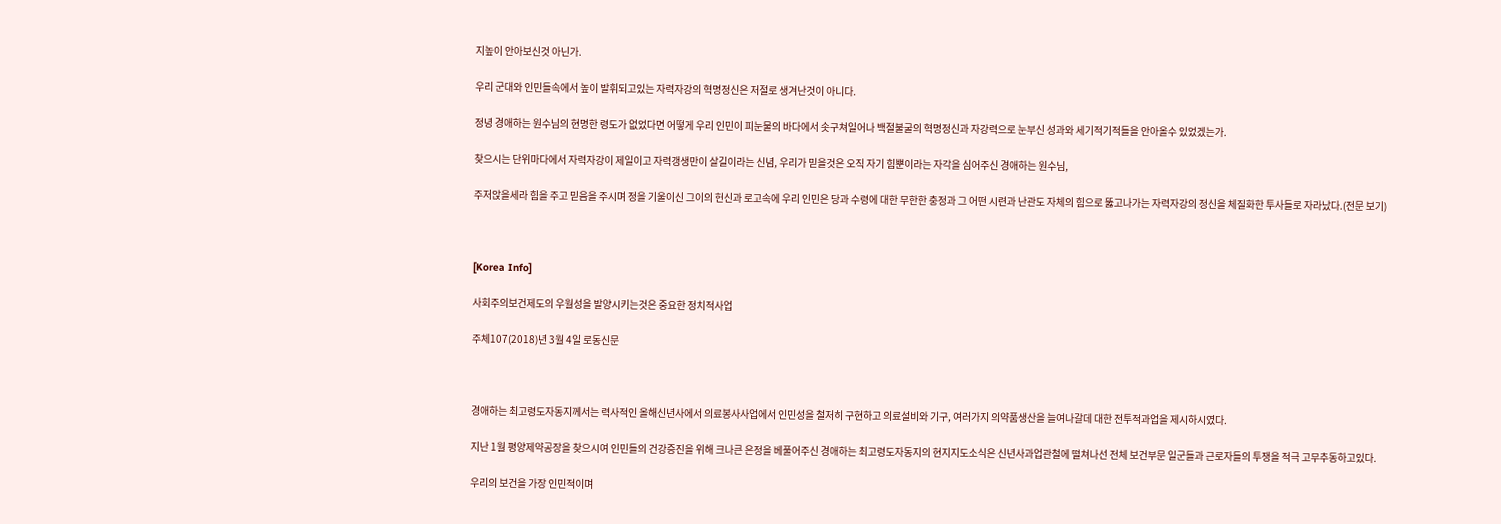지높이 안아보신것 아닌가.

우리 군대와 인민들속에서 높이 발휘되고있는 자력자강의 혁명정신은 저절로 생겨난것이 아니다.

정녕 경애하는 원수님의 현명한 령도가 없었다면 어떻게 우리 인민이 피눈물의 바다에서 솟구쳐일어나 백절불굴의 혁명정신과 자강력으로 눈부신 성과와 세기적기적들을 안아올수 있었겠는가.

찾으시는 단위마다에서 자력자강이 제일이고 자력갱생만이 살길이라는 신념, 우리가 믿을것은 오직 자기 힘뿐이라는 자각을 심어주신 경애하는 원수님,

주저앉을세라 힘을 주고 믿음을 주시며 정을 기울이신 그이의 헌신과 로고속에 우리 인민은 당과 수령에 대한 무한한 충정과 그 어떤 시련과 난관도 자체의 힘으로 뚫고나가는 자력자강의 정신을 체질화한 투사들로 자라났다.(전문 보기)



[Korea Info]

사회주의보건제도의 우월성을 발양시키는것은 중요한 정치적사업

주체107(2018)년 3월 4일 로동신문



경애하는 최고령도자동지께서는 력사적인 올해신년사에서 의료봉사사업에서 인민성을 철저히 구현하고 의료설비와 기구, 여러가지 의약품생산을 늘여나갈데 대한 전투적과업을 제시하시였다.

지난 1월 평양제약공장을 찾으시여 인민들의 건강증진을 위해 크나큰 은정을 베풀어주신 경애하는 최고령도자동지의 현지지도소식은 신년사과업관철에 떨쳐나선 전체 보건부문 일군들과 근로자들의 투쟁을 적극 고무추동하고있다.

우리의 보건을 가장 인민적이며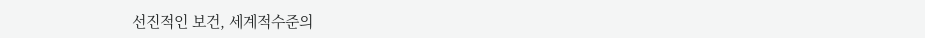선진적인 보건, 세계적수준의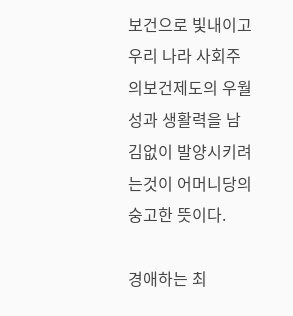보건으로 빛내이고 우리 나라 사회주의보건제도의 우월성과 생활력을 남김없이 발양시키려는것이 어머니당의 숭고한 뜻이다.

경애하는 최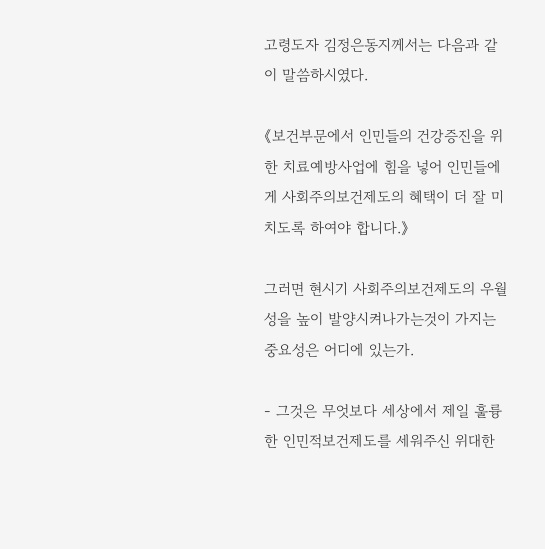고령도자 김정은동지께서는 다음과 같이 말씀하시였다.

《보건부문에서 인민들의 건강증진을 위한 치료예방사업에 힘을 넣어 인민들에게 사회주의보건제도의 혜택이 더 잘 미치도록 하여야 합니다.》

그러면 현시기 사회주의보건제도의 우월성을 높이 발양시켜나가는것이 가지는 중요성은 어디에 있는가.

- 그것은 무엇보다 세상에서 제일 훌륭한 인민적보건제도를 세워주신 위대한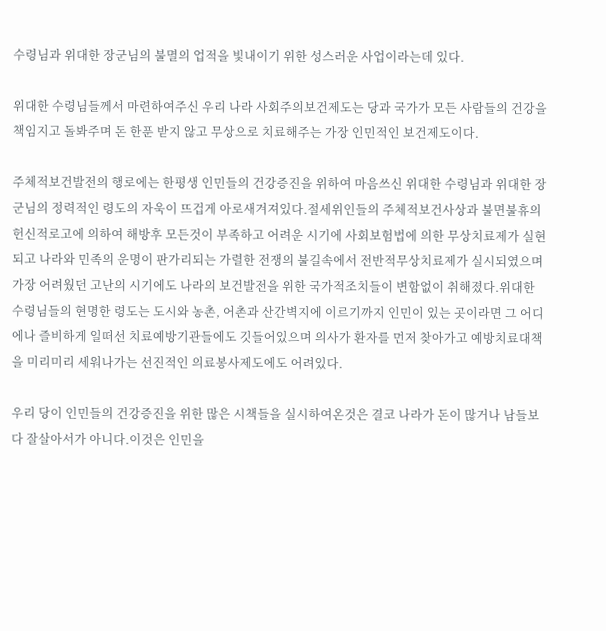수령님과 위대한 장군님의 불멸의 업적을 빛내이기 위한 성스러운 사업이라는데 있다.

위대한 수령님들께서 마련하여주신 우리 나라 사회주의보건제도는 당과 국가가 모든 사람들의 건강을 책임지고 돌봐주며 돈 한푼 받지 않고 무상으로 치료해주는 가장 인민적인 보건제도이다.

주체적보건발전의 행로에는 한평생 인민들의 건강증진을 위하여 마음쓰신 위대한 수령님과 위대한 장군님의 정력적인 령도의 자욱이 뜨겁게 아로새겨져있다.절세위인들의 주체적보건사상과 불면불휴의 헌신적로고에 의하여 해방후 모든것이 부족하고 어려운 시기에 사회보험법에 의한 무상치료제가 실현되고 나라와 민족의 운명이 판가리되는 가렬한 전쟁의 불길속에서 전반적무상치료제가 실시되였으며 가장 어려웠던 고난의 시기에도 나라의 보건발전을 위한 국가적조치들이 변함없이 취해졌다.위대한 수령님들의 현명한 령도는 도시와 농촌, 어촌과 산간벽지에 이르기까지 인민이 있는 곳이라면 그 어디에나 즐비하게 일떠선 치료예방기관들에도 깃들어있으며 의사가 환자를 먼저 찾아가고 예방치료대책을 미리미리 세워나가는 선진적인 의료봉사제도에도 어려있다.

우리 당이 인민들의 건강증진을 위한 많은 시책들을 실시하여온것은 결코 나라가 돈이 많거나 남들보다 잘살아서가 아니다.이것은 인민을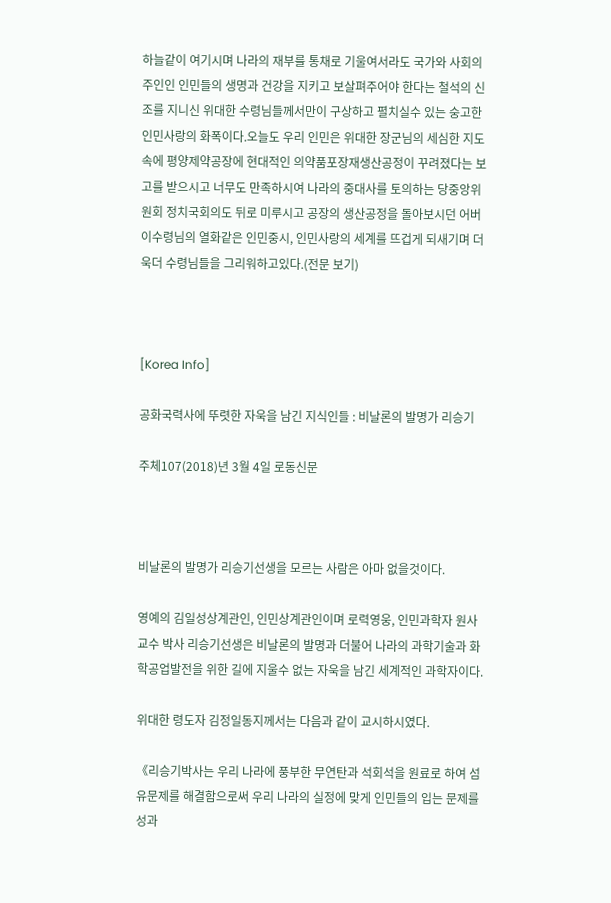하늘같이 여기시며 나라의 재부를 통채로 기울여서라도 국가와 사회의 주인인 인민들의 생명과 건강을 지키고 보살펴주어야 한다는 철석의 신조를 지니신 위대한 수령님들께서만이 구상하고 펼치실수 있는 숭고한 인민사랑의 화폭이다.오늘도 우리 인민은 위대한 장군님의 세심한 지도속에 평양제약공장에 현대적인 의약품포장재생산공정이 꾸려졌다는 보고를 받으시고 너무도 만족하시여 나라의 중대사를 토의하는 당중앙위원회 정치국회의도 뒤로 미루시고 공장의 생산공정을 돌아보시던 어버이수령님의 열화같은 인민중시, 인민사랑의 세계를 뜨겁게 되새기며 더욱더 수령님들을 그리워하고있다.(전문 보기)



[Korea Info]

공화국력사에 뚜렷한 자욱을 남긴 지식인들 : 비날론의 발명가 리승기

주체107(2018)년 3월 4일 로동신문



비날론의 발명가 리승기선생을 모르는 사람은 아마 없을것이다.

영예의 김일성상계관인, 인민상계관인이며 로력영웅, 인민과학자 원사 교수 박사 리승기선생은 비날론의 발명과 더불어 나라의 과학기술과 화학공업발전을 위한 길에 지울수 없는 자욱을 남긴 세계적인 과학자이다.

위대한 령도자 김정일동지께서는 다음과 같이 교시하시였다.

《리승기박사는 우리 나라에 풍부한 무연탄과 석회석을 원료로 하여 섬유문제를 해결함으로써 우리 나라의 실정에 맞게 인민들의 입는 문제를 성과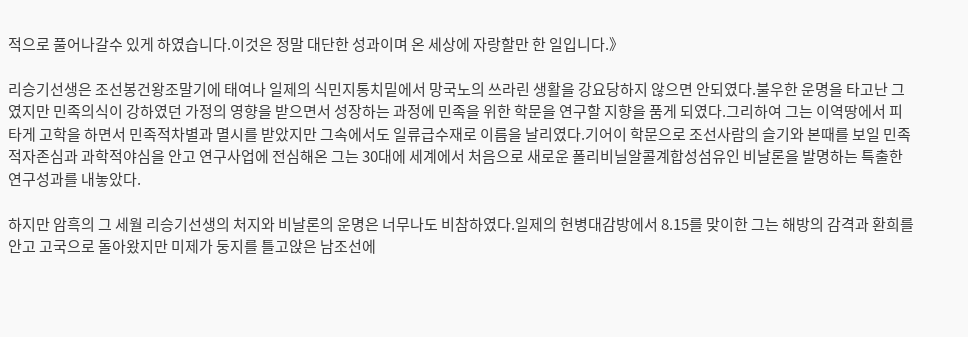적으로 풀어나갈수 있게 하였습니다.이것은 정말 대단한 성과이며 온 세상에 자랑할만 한 일입니다.》

리승기선생은 조선봉건왕조말기에 태여나 일제의 식민지통치밑에서 망국노의 쓰라린 생활을 강요당하지 않으면 안되였다.불우한 운명을 타고난 그였지만 민족의식이 강하였던 가정의 영향을 받으면서 성장하는 과정에 민족을 위한 학문을 연구할 지향을 품게 되였다.그리하여 그는 이역땅에서 피타게 고학을 하면서 민족적차별과 멸시를 받았지만 그속에서도 일류급수재로 이름을 날리였다.기어이 학문으로 조선사람의 슬기와 본때를 보일 민족적자존심과 과학적야심을 안고 연구사업에 전심해온 그는 30대에 세계에서 처음으로 새로운 폴리비닐알콜계합성섬유인 비날론을 발명하는 특출한 연구성과를 내놓았다.

하지만 암흑의 그 세월 리승기선생의 처지와 비날론의 운명은 너무나도 비참하였다.일제의 헌병대감방에서 8.15를 맞이한 그는 해방의 감격과 환희를 안고 고국으로 돌아왔지만 미제가 둥지를 틀고앉은 남조선에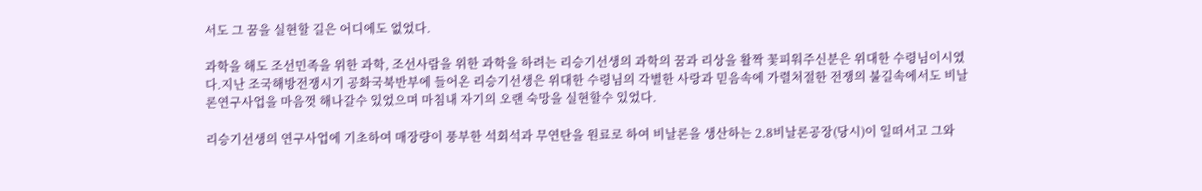서도 그 꿈을 실현할 길은 어디에도 없었다.

과학을 해도 조선민족을 위한 과학, 조선사람을 위한 과학을 하려는 리승기선생의 과학의 꿈과 리상을 활짝 꽃피워주신분은 위대한 수령님이시였다.지난 조국해방전쟁시기 공화국북반부에 들어온 리승기선생은 위대한 수령님의 각별한 사랑과 믿음속에 가렬처절한 전쟁의 불길속에서도 비날론연구사업을 마음껏 해나갈수 있었으며 마침내 자기의 오랜 숙망을 실현할수 있었다.

리승기선생의 연구사업에 기초하여 매장량이 풍부한 석회석과 무연탄을 원료로 하여 비날론을 생산하는 2.8비날론공장(당시)이 일떠서고 그와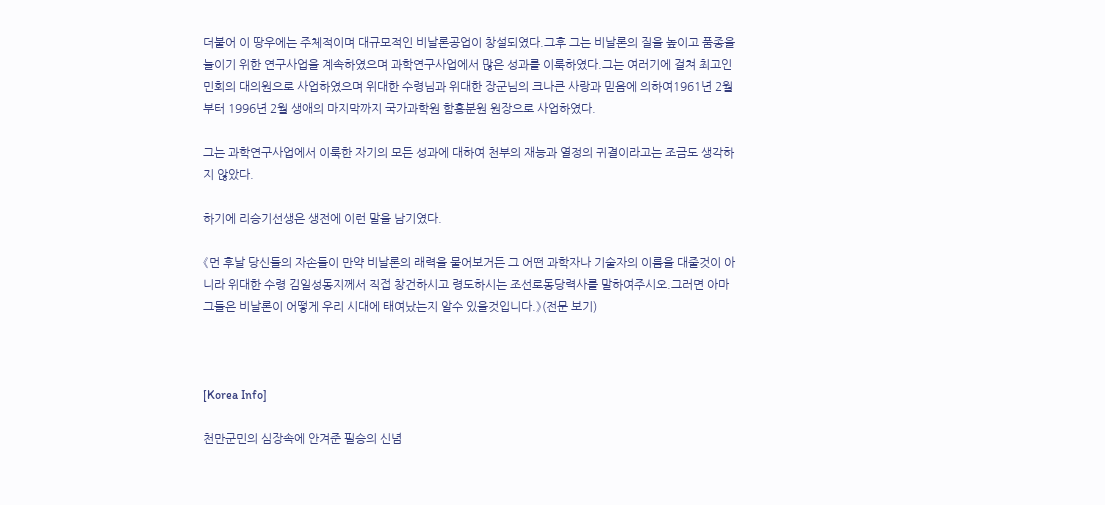더불어 이 땅우에는 주체적이며 대규모적인 비날론공업이 창설되였다.그후 그는 비날론의 질을 높이고 품종을 늘이기 위한 연구사업을 계속하였으며 과학연구사업에서 많은 성과를 이룩하였다.그는 여러기에 걸쳐 최고인민회의 대의원으로 사업하였으며 위대한 수령님과 위대한 장군님의 크나큰 사랑과 믿음에 의하여1961년 2월부터 1996년 2월 생애의 마지막까지 국가과학원 함흥분원 원장으로 사업하였다.

그는 과학연구사업에서 이룩한 자기의 모든 성과에 대하여 천부의 재능과 열정의 귀결이라고는 조금도 생각하지 않았다.

하기에 리승기선생은 생전에 이런 말을 남기였다.

《먼 후날 당신들의 자손들이 만약 비날론의 래력을 물어보거든 그 어떤 과학자나 기술자의 이름을 대줄것이 아니라 위대한 수령 김일성동지께서 직접 창건하시고 령도하시는 조선로동당력사를 말하여주시오.그러면 아마 그들은 비날론이 어떻게 우리 시대에 태여났는지 알수 있을것입니다.》(전문 보기)



[Korea Info]

천만군민의 심장속에 안겨준 필승의 신념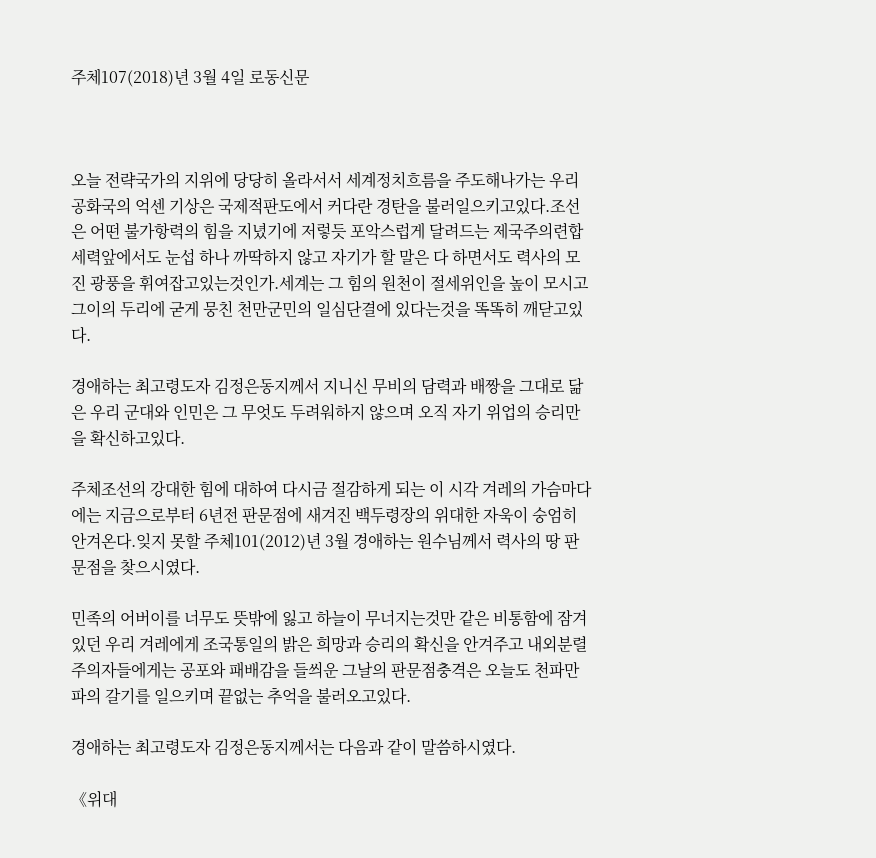주체107(2018)년 3월 4일 로동신문



오늘 전략국가의 지위에 당당히 올라서서 세계정치흐름을 주도해나가는 우리 공화국의 억센 기상은 국제적판도에서 커다란 경탄을 불러일으키고있다.조선은 어떤 불가항력의 힘을 지녔기에 저렇듯 포악스럽게 달려드는 제국주의련합세력앞에서도 눈섭 하나 까딱하지 않고 자기가 할 말은 다 하면서도 력사의 모진 광풍을 휘여잡고있는것인가.세계는 그 힘의 원천이 절세위인을 높이 모시고 그이의 두리에 굳게 뭉친 천만군민의 일심단결에 있다는것을 똑똑히 깨닫고있다.

경애하는 최고령도자 김정은동지께서 지니신 무비의 담력과 배짱을 그대로 닮은 우리 군대와 인민은 그 무엇도 두려워하지 않으며 오직 자기 위업의 승리만을 확신하고있다.

주체조선의 강대한 힘에 대하여 다시금 절감하게 되는 이 시각 겨레의 가슴마다에는 지금으로부터 6년전 판문점에 새겨진 백두령장의 위대한 자욱이 숭엄히 안겨온다.잊지 못할 주체101(2012)년 3월 경애하는 원수님께서 력사의 땅 판문점을 찾으시였다.

민족의 어버이를 너무도 뜻밖에 잃고 하늘이 무너지는것만 같은 비통함에 잠겨있던 우리 겨레에게 조국통일의 밝은 희망과 승리의 확신을 안겨주고 내외분렬주의자들에게는 공포와 패배감을 들씌운 그날의 판문점충격은 오늘도 천파만파의 갈기를 일으키며 끝없는 추억을 불러오고있다.

경애하는 최고령도자 김정은동지께서는 다음과 같이 말씀하시였다.

《위대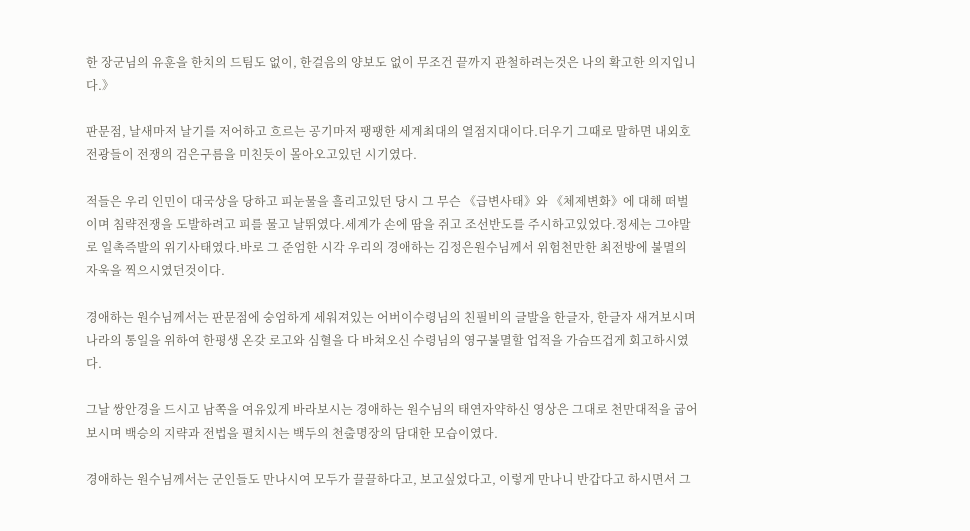한 장군님의 유훈을 한치의 드팀도 없이, 한걸음의 양보도 없이 무조건 끝까지 관철하려는것은 나의 확고한 의지입니다.》

판문점, 날새마저 날기를 저어하고 흐르는 공기마저 팽팽한 세계최대의 열점지대이다.더우기 그때로 말하면 내외호전광들이 전쟁의 검은구름을 미친듯이 몰아오고있던 시기였다.

적들은 우리 인민이 대국상을 당하고 피눈물을 흘리고있던 당시 그 무슨 《급변사태》와 《체제변화》에 대해 떠벌이며 침략전쟁을 도발하려고 피를 물고 날뛰였다.세계가 손에 땀을 쥐고 조선반도를 주시하고있었다.정세는 그야말로 일촉즉발의 위기사태였다.바로 그 준엄한 시각 우리의 경애하는 김정은원수님께서 위험천만한 최전방에 불멸의 자욱을 찍으시였던것이다.

경애하는 원수님께서는 판문점에 숭엄하게 세워져있는 어버이수령님의 친필비의 글발을 한글자, 한글자 새겨보시며 나라의 통일을 위하여 한평생 온갖 로고와 심혈을 다 바쳐오신 수령님의 영구불멸할 업적을 가슴뜨겁게 회고하시였다.

그날 쌍안경을 드시고 남쪽을 여유있게 바라보시는 경애하는 원수님의 태연자약하신 영상은 그대로 천만대적을 굽어보시며 백승의 지략과 전법을 펼치시는 백두의 천출명장의 담대한 모습이였다.

경애하는 원수님께서는 군인들도 만나시여 모두가 끌끌하다고, 보고싶었다고, 이렇게 만나니 반갑다고 하시면서 그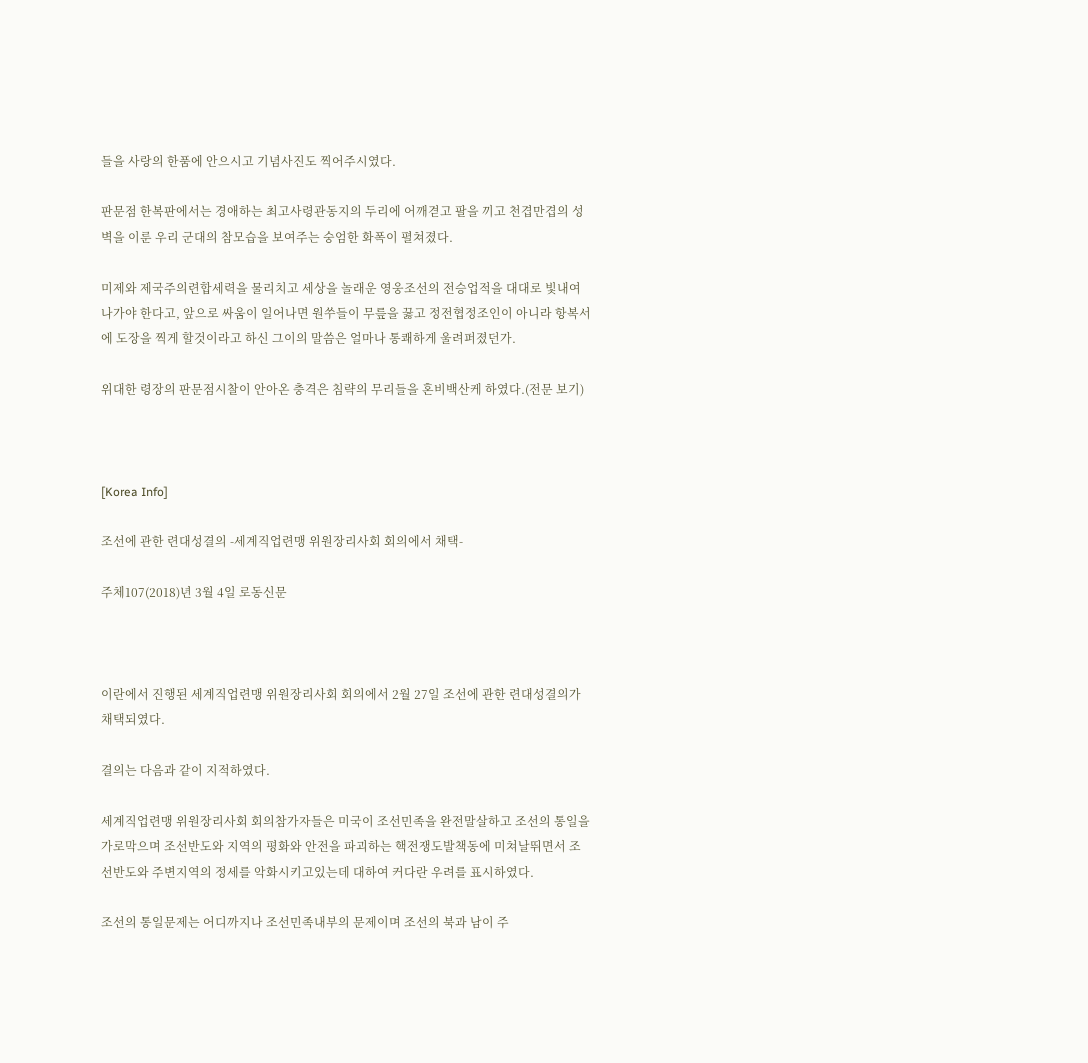들을 사랑의 한품에 안으시고 기념사진도 찍어주시였다.

판문점 한복판에서는 경애하는 최고사령관동지의 두리에 어깨겯고 팔을 끼고 천겹만겹의 성벽을 이룬 우리 군대의 참모습을 보여주는 숭엄한 화폭이 펼쳐졌다.

미제와 제국주의련합세력을 물리치고 세상을 놀래운 영웅조선의 전승업적을 대대로 빛내여나가야 한다고, 앞으로 싸움이 일어나면 원쑤들이 무릎을 꿇고 정전협정조인이 아니라 항복서에 도장을 찍게 할것이라고 하신 그이의 말씀은 얼마나 통쾌하게 울려퍼졌던가.

위대한 령장의 판문점시찰이 안아온 충격은 침략의 무리들을 혼비백산케 하였다.(전문 보기)



[Korea Info]

조선에 관한 련대성결의 -세계직업련맹 위원장리사회 회의에서 채택-

주체107(2018)년 3월 4일 로동신문



이란에서 진행된 세계직업련맹 위원장리사회 회의에서 2월 27일 조선에 관한 련대성결의가 채택되였다.

결의는 다음과 같이 지적하였다.

세계직업련맹 위원장리사회 회의참가자들은 미국이 조선민족을 완전말살하고 조선의 통일을 가로막으며 조선반도와 지역의 평화와 안전을 파괴하는 핵전쟁도발책동에 미쳐날뛰면서 조선반도와 주변지역의 정세를 악화시키고있는데 대하여 커다란 우려를 표시하였다.

조선의 통일문제는 어디까지나 조선민족내부의 문제이며 조선의 북과 남이 주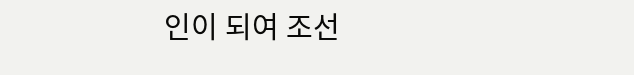인이 되여 조선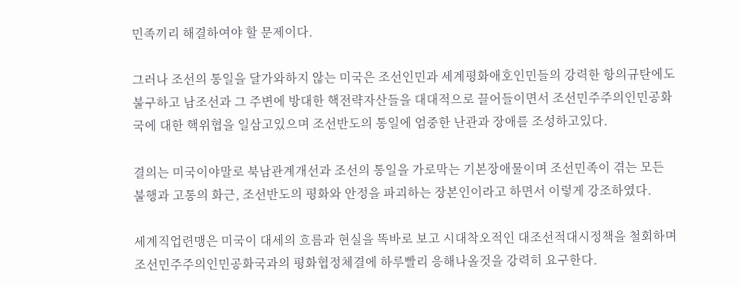민족끼리 해결하여야 할 문제이다.

그러나 조선의 통일을 달가와하지 않는 미국은 조선인민과 세계평화애호인민들의 강력한 항의규탄에도 불구하고 남조선과 그 주변에 방대한 핵전략자산들을 대대적으로 끌어들이면서 조선민주주의인민공화국에 대한 핵위협을 일삼고있으며 조선반도의 통일에 엄중한 난관과 장애를 조성하고있다.

결의는 미국이야말로 북남관계개선과 조선의 통일을 가로막는 기본장애물이며 조선민족이 겪는 모든 불행과 고통의 화근, 조선반도의 평화와 안정을 파괴하는 장본인이라고 하면서 이렇게 강조하였다.

세계직업련맹은 미국이 대세의 흐름과 현실을 똑바로 보고 시대착오적인 대조선적대시정책을 철회하며 조선민주주의인민공화국과의 평화협정체결에 하루빨리 응해나올것을 강력히 요구한다.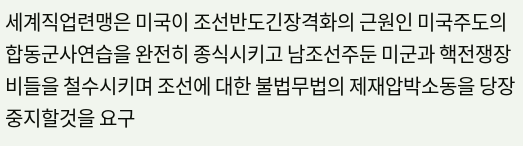세계직업련맹은 미국이 조선반도긴장격화의 근원인 미국주도의 합동군사연습을 완전히 종식시키고 남조선주둔 미군과 핵전쟁장비들을 철수시키며 조선에 대한 불법무법의 제재압박소동을 당장 중지할것을 요구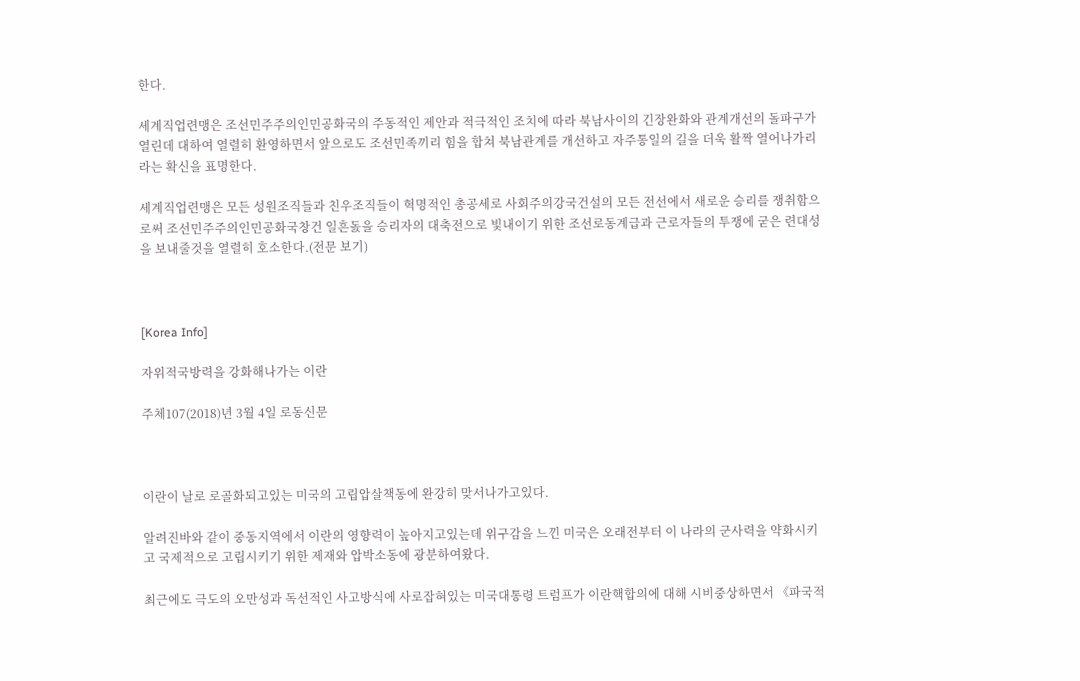한다.

세계직업련맹은 조선민주주의인민공화국의 주동적인 제안과 적극적인 조치에 따라 북남사이의 긴장완화와 관계개선의 돌파구가 열린데 대하여 열렬히 환영하면서 앞으로도 조선민족끼리 힘을 합쳐 북남관계를 개선하고 자주통일의 길을 더욱 활짝 열어나가리라는 확신을 표명한다.

세계직업련맹은 모든 성원조직들과 친우조직들이 혁명적인 총공세로 사회주의강국건설의 모든 전선에서 새로운 승리를 쟁취함으로써 조선민주주의인민공화국창건 일흔돐을 승리자의 대축전으로 빛내이기 위한 조선로동계급과 근로자들의 투쟁에 굳은 련대성을 보내줄것을 열렬히 호소한다.(전문 보기)



[Korea Info]

자위적국방력을 강화해나가는 이란

주체107(2018)년 3월 4일 로동신문



이란이 날로 로골화되고있는 미국의 고립압살책동에 완강히 맞서나가고있다.

알려진바와 같이 중동지역에서 이란의 영향력이 높아지고있는데 위구감을 느낀 미국은 오래전부터 이 나라의 군사력을 약화시키고 국제적으로 고립시키기 위한 제재와 압박소동에 광분하여왔다.

최근에도 극도의 오만성과 독선적인 사고방식에 사로잡혀있는 미국대통령 트럼프가 이란핵합의에 대해 시비중상하면서 《파국적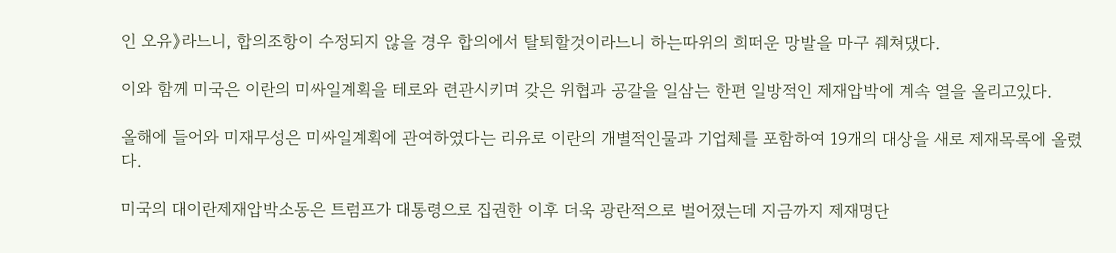인 오유》라느니, 합의조항이 수정되지 않을 경우 합의에서 탈퇴할것이라느니 하는따위의 희떠운 망발을 마구 줴쳐댔다.

이와 함께 미국은 이란의 미싸일계획을 테로와 련관시키며 갖은 위협과 공갈을 일삼는 한편 일방적인 제재압박에 계속 열을 올리고있다.

올해에 들어와 미재무성은 미싸일계획에 관여하였다는 리유로 이란의 개별적인물과 기업체를 포함하여 19개의 대상을 새로 제재목록에 올렸다.

미국의 대이란제재압박소동은 트럼프가 대통령으로 집권한 이후 더욱 광란적으로 벌어졌는데 지금까지 제재명단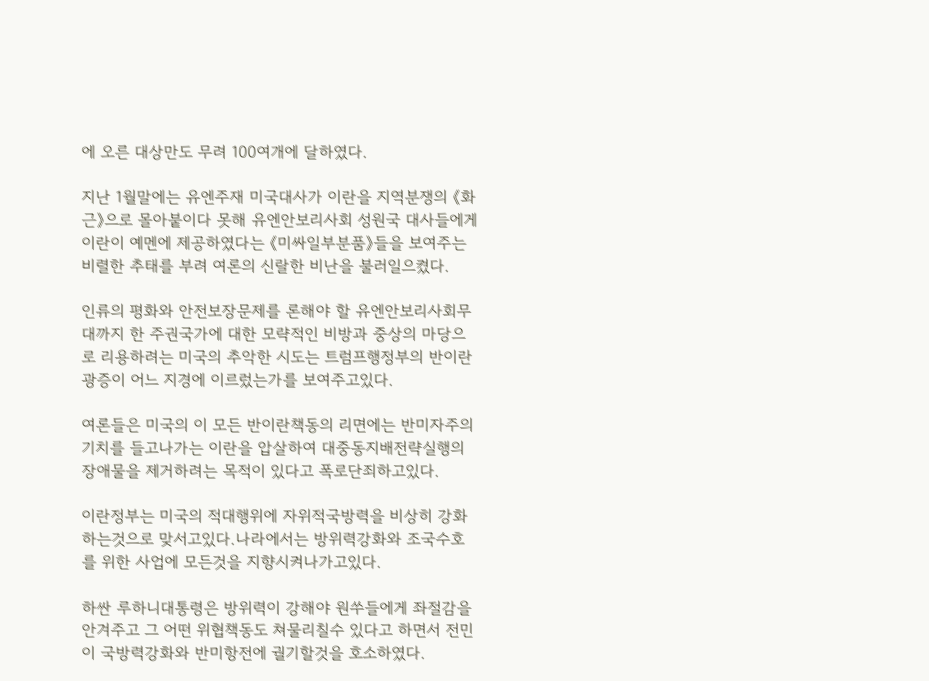에 오른 대상만도 무려 100여개에 달하였다.

지난 1월말에는 유엔주재 미국대사가 이란을 지역분쟁의 《화근》으로 몰아붙이다 못해 유엔안보리사회 성원국 대사들에게 이란이 예멘에 제공하였다는 《미싸일부분품》들을 보여주는 비렬한 추태를 부려 여론의 신랄한 비난을 불러일으켰다.

인류의 평화와 안전보장문제를 론해야 할 유엔안보리사회무대까지 한 주권국가에 대한 모략적인 비방과 중상의 마당으로 리용하려는 미국의 추악한 시도는 트럼프행정부의 반이란광증이 어느 지경에 이르렀는가를 보여주고있다.

여론들은 미국의 이 모든 반이란책동의 리면에는 반미자주의 기치를 들고나가는 이란을 압살하여 대중동지배전략실행의 장애물을 제거하려는 목적이 있다고 폭로단죄하고있다.

이란정부는 미국의 적대행위에 자위적국방력을 비상히 강화하는것으로 맞서고있다.나라에서는 방위력강화와 조국수호를 위한 사업에 모든것을 지향시켜나가고있다.

하싼 루하니대통령은 방위력이 강해야 원쑤들에게 좌절감을 안겨주고 그 어떤 위협책동도 쳐물리칠수 있다고 하면서 전민이 국방력강화와 반미항전에 궐기할것을 호소하였다.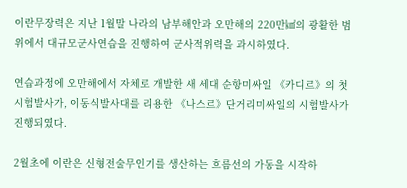이란무장력은 지난 1월말 나라의 남부해안과 오만해의 220만㎢의 광활한 범위에서 대규모군사연습을 진행하여 군사적위력을 과시하였다.

연습과정에 오만해에서 자체로 개발한 새 세대 순항미싸일 《카디르》의 첫 시험발사가, 이동식발사대를 리용한 《나스르》단거리미싸일의 시험발사가 진행되였다.

2월초에 이란은 신형전술무인기를 생산하는 흐름선의 가동을 시작하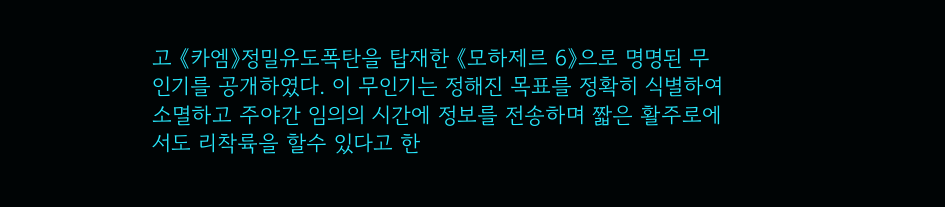고 《카엠》정밀유도폭탄을 탑재한 《모하제르 6》으로 명명된 무인기를 공개하였다. 이 무인기는 정해진 목표를 정확히 식별하여 소멸하고 주야간 임의의 시간에 정보를 전송하며 짧은 활주로에서도 리착륙을 할수 있다고 한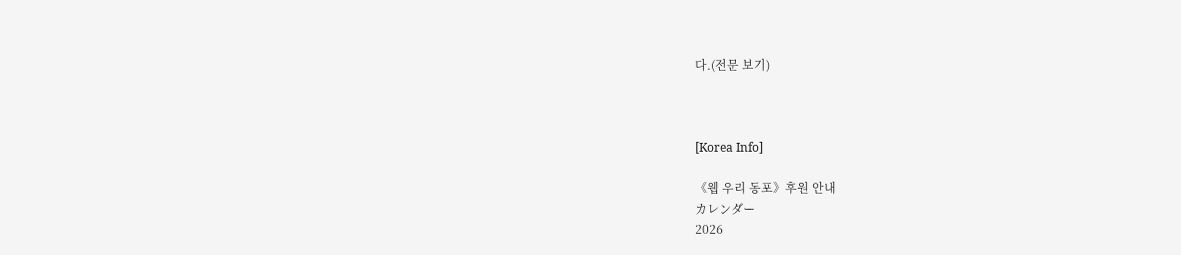다.(전문 보기)



[Korea Info]

《웹 우리 동포》후원 안내
カレンダー
2026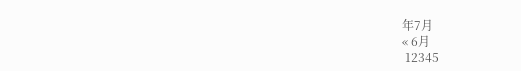年7月
« 6月
 12345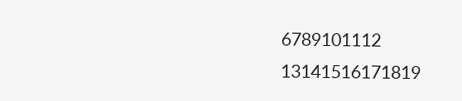6789101112
13141516171819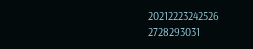20212223242526
2728293031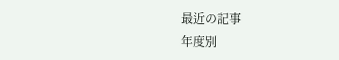最近の記事
年度別